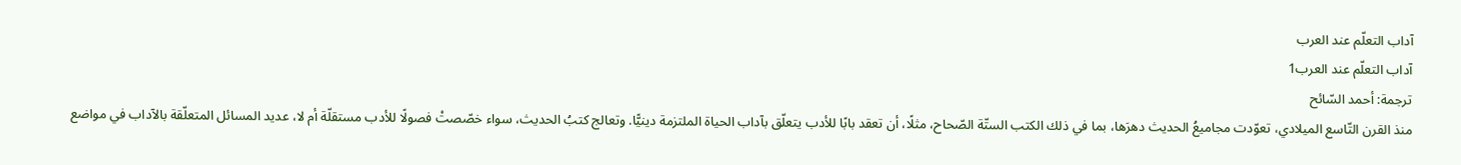آداب التعلّم عند العرب
آداب التعلّم عند العرب1
ترجمة: أحمد السّائح
منذ القرن التّاسع الميلادي، تعوّدت مجاميعُ الحديث دهرَها، بما في ذلك الكتب الستّة الصّحاح، مثلًا، أن تعقد بابًا للأدب يتعلّق بآداب الحياة الملتزمة دينيًّا. وتعالج كتبُ الحديث، سواء خصّصتْ فصولًا للأدب مستقلّة أم لا، عديد المسائل المتعلّقة بالآداب في مواضع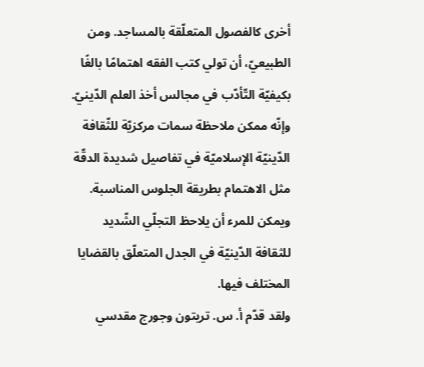أخرى كالفصول المتعلّقة بالمساجد. ومن الطبيعيّ، أن تولي كتب الفقه اهتمامًا بالغًا بكيفيّة التّأدّب في مجالس أخذ العلم الدّينيّ. وإنّه ممكن ملاحظة سمات مركزيّة للثّقافة الدّينيّة الإسلاميّة في تفاصيل شديدة الدقّة مثل الاهتمام بطريقة الجلوس المناسبة. ويمكن للمرء أن يلاحظ التجلّي الشّديد للثقافة الدّينيّة في الجدل المتعلّق بالقضايا المختلف فيها.
ولقد قدّم أ. س. تريتون وجورج مقدسي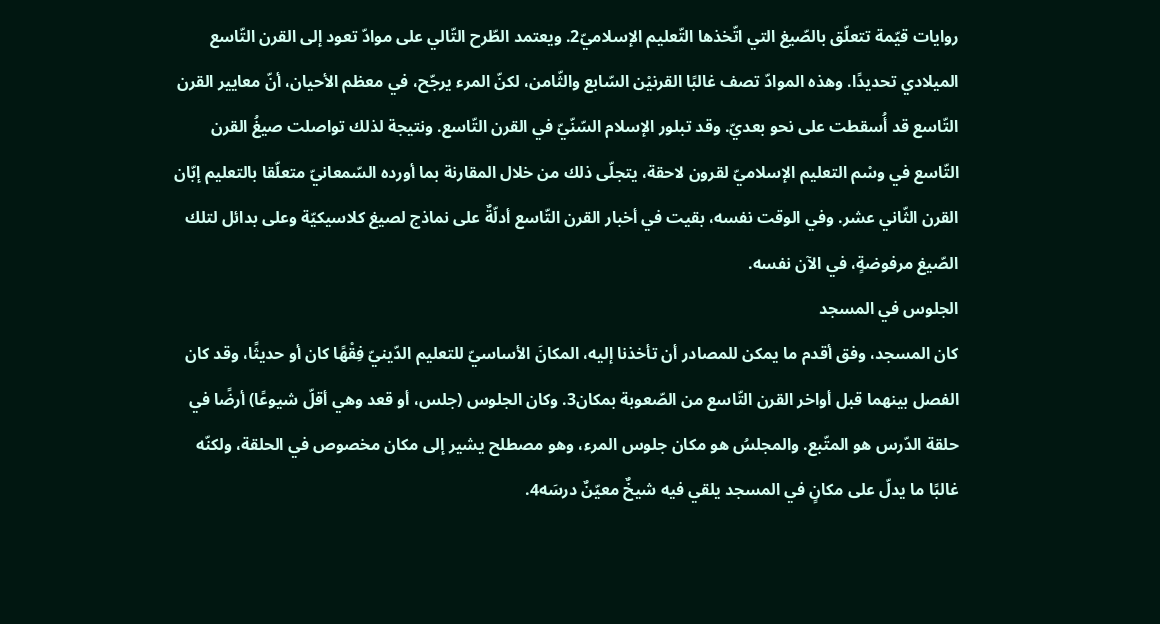روايات قيّمة تتعلّق بالصّيغ التي اتّخذها التّعليم الإسلاميّ2. ويعتمد الطّرح التّالي على موادّ تعود إلى القرن التّاسع الميلادي تحديدًا. وهذه الموادّ تصف غالبًا القرنيْن السّابع والثّامن، لكنّ المرء يرجّح، في معظم الأحيان، أنّ معايير القرن التّاسع قد أُسقطت على نحو بعديّ. وقد تبلور الإسلام السّنّيّ في القرن التّاسع. ونتيجة لذلك تواصلت صيغُ القرن التّاسع في وسْم التعليم الإسلاميّ لقرون لاحقة، يتجلّى ذلك من خلال المقارنة بما أورده السّمعانيّ متعلّقا بالتعليم إبّان القرن الثّاني عشر. وفي الوقت نفسه، بقيت في أخبار القرن التّاسع أدلّةٌ على نماذج لصيغ كلاسيكيّة وعلى بدائل لتلك الصّيغ مرفوضةٍ، في الآن نفسه.
الجلوس في المسجد
كان المسجد، وفق أقدم ما يمكن للمصادر أن تأخذنا إليه، المكانَ الأساسيّ للتعليم الدّينيّ فِقْهًا كان أو حديثًا، وقد كان الفصل بينهما قبل أواخر القرن التّاسع من الصّعوبة بمكان3. وكان الجلوس (جلس، أو قعد وهي أقلّ شيوعًا) أرضًا في حلقة الدّرس هو المتّبع. والمجلسُ هو مكان جلوس المرء، وهو مصطلح يشير إلى مكان مخصوص في الحلقة، ولكنّه غالبًا ما يدلّ على مكانٍ في المسجد يلقي فيه شيخٌ معيّنٌ درسَه4.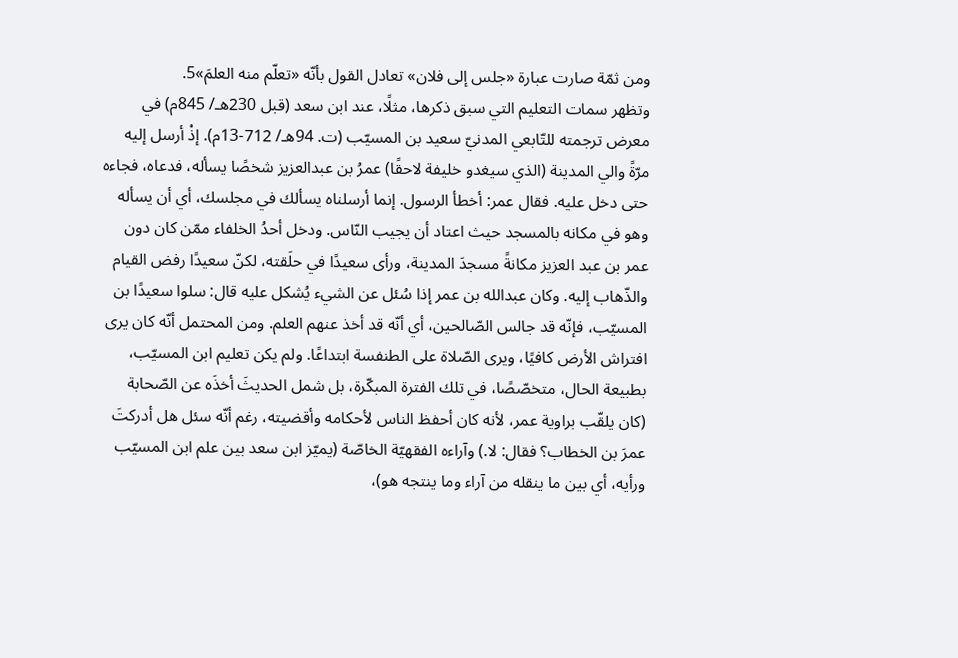ومن ثمّة صارت عبارة «جلس إلى فلان» تعادل القول بأنّه «تعلّم منه العلمَ»5.
وتظهر سمات التعليم التي سبق ذكرها، مثلًا، عند ابن سعد (قبل 230هـ/ 845م) في معرض ترجمته للتّابعي المدنيّ سعيد بن المسيّب (ت. 94هـ/ 712-13م). إذْ أرسل إليه مرّةً والي المدينة (الذي سيغدو خليفة لاحقًا) عمرُ بن عبدالعزيز شخصًا يسأله، فدعاه، فجاءه حتى دخل عليه. فقال عمر: أخطأ الرسول. إنما أرسلناه يسألك في مجلسك، أي أن يسأله وهو في مكانه بالمسجد حيث اعتاد أن يجيب النّاس. ودخل أحدُ الخلفاء ممّن كان دون عمر بن عبد العزيز مكانةً مسجدَ المدينة، ورأى سعيدًا في حلَقته، لكنّ سعيدًا رفض القيام والذّهاب إليه. وكان عبدالله بن عمر إذا سُئل عن الشيء يُشكل عليه قال: سلوا سعيدًا بن المسيّب، فإنّه قد جالس الصّالحين، أي أنّه قد أخذ عنهم العلم. ومن المحتمل أنّه كان يرى افتراش الأرض كافيًا، ويرى الصّلاة على الطنفسة ابتداعًا. ولم يكن تعليم ابن المسيّب، بطبيعة الحال، متخصّصًا، في تلك الفترة المبكّرة، بل شمل الحديثَ أخذَه عن الصّحابة (كان يلقّب براوية عمر، لأنه كان أحفظ الناس لأحكامه وأقضيته، رغم أنّه سئل هل أدركتَ عمرَ بن الخطاب؟ فقال: لا.) وآراءه الفقهيّة الخاصّة (يميّز ابن سعد بين علم ابن المسيّب ورأيه، أي بين ما ينقله من آراء وما ينتجه هو)،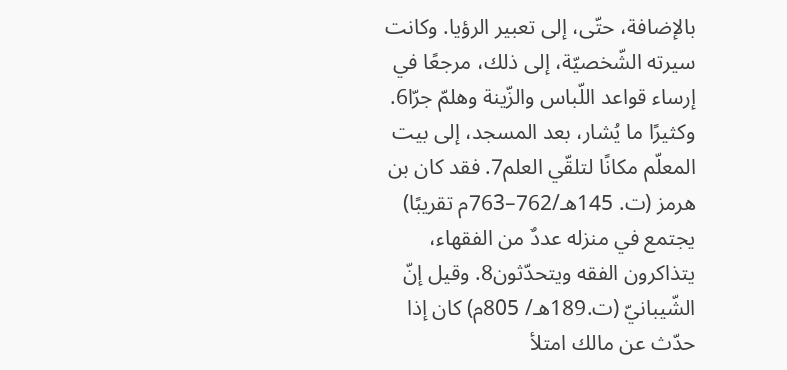بالإضافة، حتّى، إلى تعبير الرؤيا. وكانت سيرته الشّخصيّة، إلى ذلك، مرجعًا في إرساء قواعد اللّباس والزّينة وهلمّ جرّا6.
وكثيرًا ما يُشار، بعد المسجد، إلى بيت المعلّم مكانًا لتلقّي العلم7. فقد كان بن هرمز (ت. 145هـ/762–763م تقريبًا) يجتمع في منزله عددٌ من الفقهاء، يتذاكرون الفقه ويتحدّثون8. وقيل إنّ الشّيبانيّ (ت.189هـ/ 805م) كان إذا حدّث عن مالك امتلأ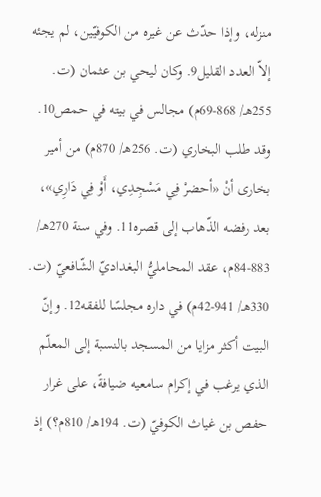منزله، وإذا حدّث عن غيره من الكوفيّين، لم يجئه إلاّ العدد القليل9. وكان ليحي بن عثمان (ت. 255هـ/ 868-69م) مجالس في بيته في حمص10. وقد طلب البخاري (ت. 256هـ/ 870م) من أمير بخارى أنْ «أحضرْ فِي مَسْجِدِي، أَوْ فِي دَارِي»، بعد رفضه الذّهاب إلى قصره11. وفي سنة 270هـ/ 883-84م، عقد المحامليُّ البغداديّ الشّافعيّ (ت. 330هـ/ 941-42م) في داره مجلسًا للفقه12. وإنّ البيت أكثر مزايا من المسجد بالنسبة إلى المعلّم الذي يرغب في إكرام سامعيه ضيافةً، على غرار حفص بن غياث الكوفيّ (ت. 194هـ/ 810م؟) إذ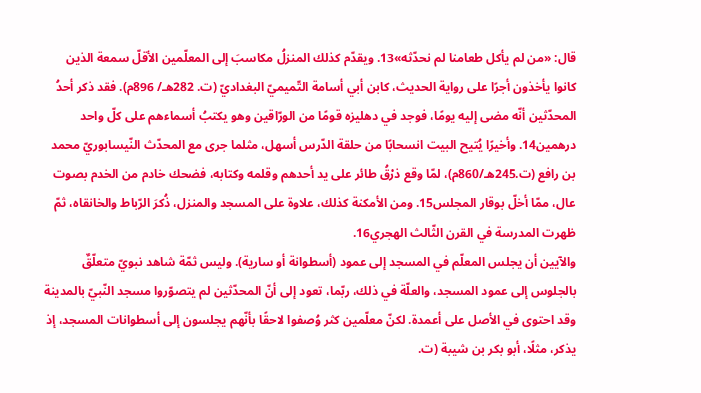قال: «من لم يأكل طعامنا لم نحدّثه»13. ويقدّم كذلك المنزلُ مكاسبَ إلى المعلّمين الأقلّ سمعة الذين كانوا يأخذون أجرًا على رواية الحديث، كابن أبي أسامة التّميميّ البغداديّ (ت. 282هـ/ 896م). فقد ذكر أحدُ المحدّثين أنّه مضى إليه يومًا، فوجد في دهليزه قومًا من الورّاقين وهو يكتبُ أسماءهم على كلّ واحد درهمين14. وأخيرًا يُتيح البيت انسحابًا من حلقة الدّرس أسهل، مثلما جرى مع المحدّث النّيسابوريّ محمد بن رافع (ت.245هـ/860م)، لمّا وقع ذرْقُ طائر على يد أحدهم وقلمه وكتابه، فضحك خادم من الخدم بصوت عال، ممّا أخلّ بوقار المجلس15. ومن الأمكنة كذلك، علاوة على المسجد والمنزل، ذُكرَ الرّباط والخانقاه، ثمّ ظهرت المدرسة في القرن الثّالث الهجري16.
والآيين أن يجلس المعلّم في المسجد إلى عمود (أسطوانة أو سارية). وليس ثمّة شاهد نبويّ متعلّقٌ بالجلوس إلى عمود المسجد، والعلّة في ذلك، ربّما، تعود إلى أنّ المحدّثين لم يتصوّروا مسجد النّبيّ بالمدينة وقد احتوى في الأصل على أعمدة. لكنّ معلّمين كثر وُصفوا لاحقًا بأنّهم يجلسون إلى أسطوانات المسجد، إذ يذكر، مثلًا، أبو بكر بن شيبة (ت.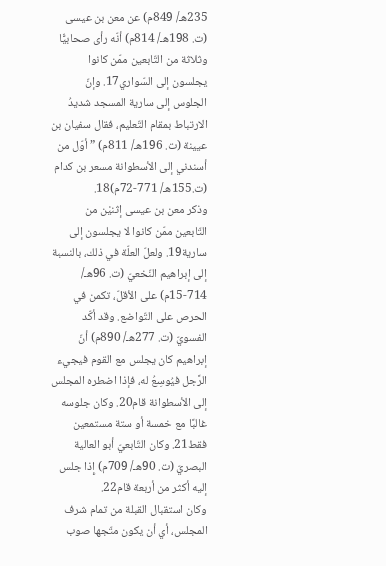235هـ/ 849م) عن معن بن عيسى (ت. 198هـ/ 814م) أنّه رأى صحابيًّا وثلاثة من التّابعين ممّن كانوا يجلسون إلى السّواري17. وإنّ الجلوس إلى سارية المسجد شديدُ الارتباط بمقام التّعليم، فقال سفيان بن عيينة (ت. 196هـ/ 811م) ” أوّل من أسندني إلى الأسطوانة مسعر بن كدام (ت.155هـ/ 771-72م)18.
وذكر معن بن عيسى إثنيْن من التّابعين ممّن كانوا لا يجلسون إلى سارية19. ولعلّ العلّة في ذلك، بالنسبة إلى إبراهيم النّخعيّ (ت. 96هـ/ 714-15م) على الأقلّ، تكمن في الحرص على التّواضع. وقد أكّد الفسويّ (ت. 277هـ/ 890م) أنّ إبراهيم كان يجلس مع القوم فيجيء الرَّجل فيُوسِعُ له، فإذا اضطره المجلس إلى الأسطوانة قام20. وكان جلوسه غالبًا مع خمسة أو ستة مستمعين فقط21. وكان التّابعيّ أبو العالية البصريّ (ت. 90هـ/ 709م) إِذا جلس إليه أكثر من أربعة قام22.
وكان استقبال القبلة من تمام شرف المجلس، أي أن يكون متّجها صوب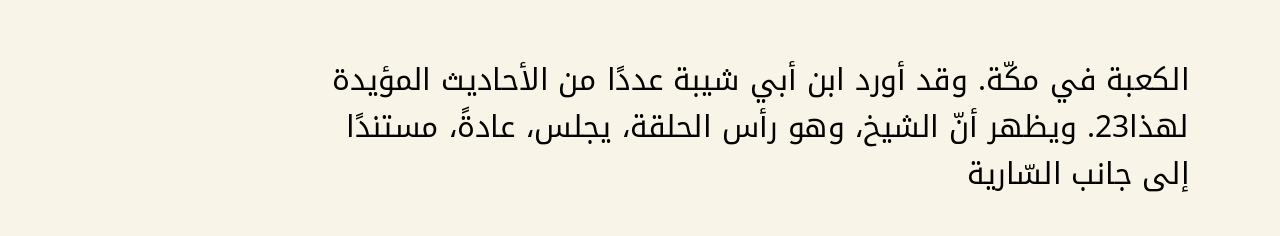الكعبة في مكّة. وقد أورد ابن أبي شيبة عددًا من الأحاديث المؤيدة لهذا23. ويظهر أنّ الشيخ، وهو رأس الحلقة، يجلس، عادةً، مستندًا إلى جانب السّارية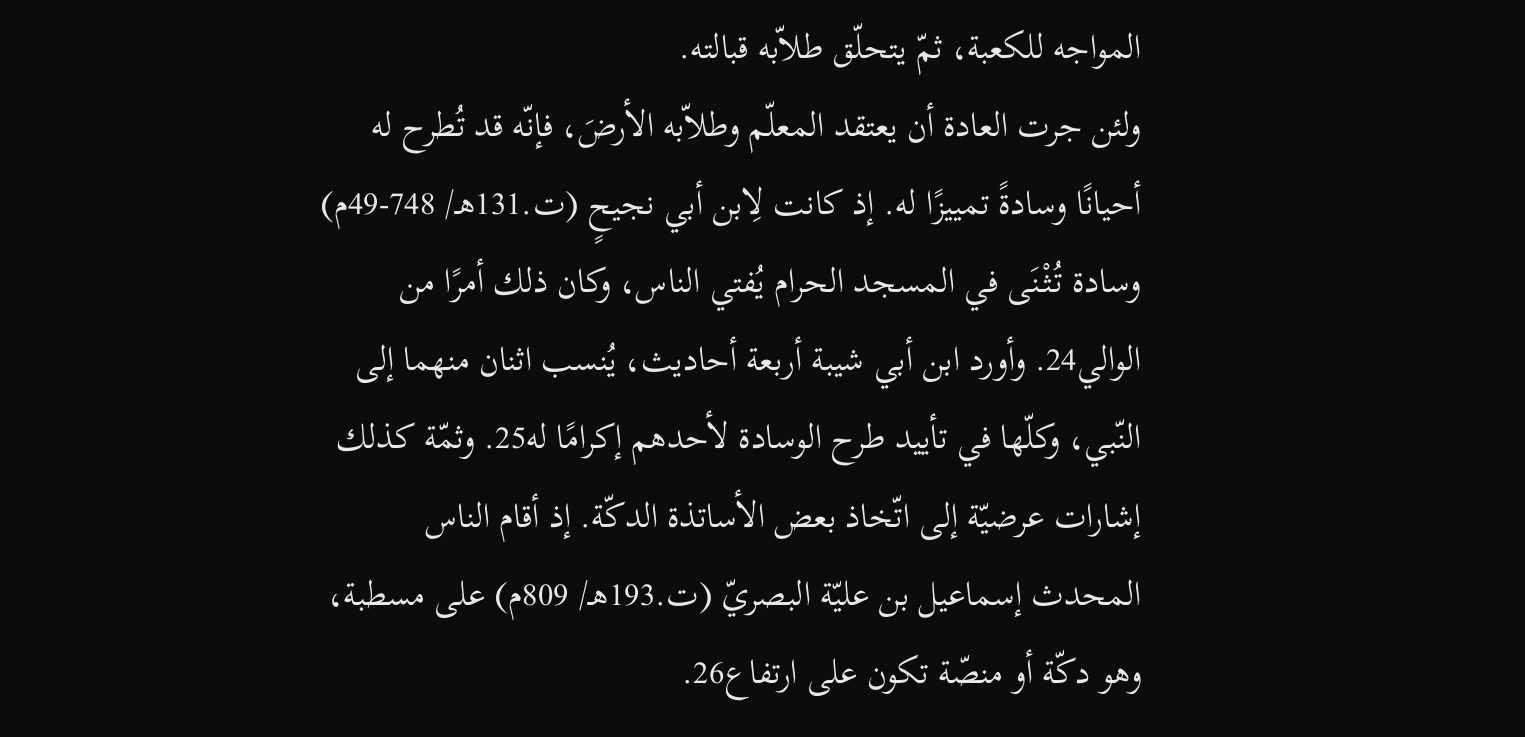المواجه للكعبة، ثمّ يتحلّق طلاّبه قبالته.
ولئن جرت العادة أن يعتقد المعلّم وطلاّبه الأرضَ، فإنّه قد تُطرح له أحيانًا وسادةً تمييزًا له. إذ كانت لِابن أبي نجيحٍ (ت.131هـ/ 748-49م) وسادة تُثْنَى في المسجد الحرام يُفتي الناس، وكان ذلك أمرًا من الوالي24. وأورد ابن أبي شيبة أربعة أحاديث، يُنسب اثنان منهما إلى النّبي، وكلّها في تأييد طرح الوسادة لأحدهم إكرامًا له25. وثمّة كذلك إشارات عرضيّة إلى اتّخاذ بعض الأساتذة الدكّة. إذ أقام الناس المحدث إسماعيل بن عليّة البصريّ (ت.193هـ/ 809م) على مسطبة، وهو دكّة أو منصّة تكون على ارتفاع26.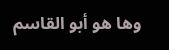وها هو أبو القاسم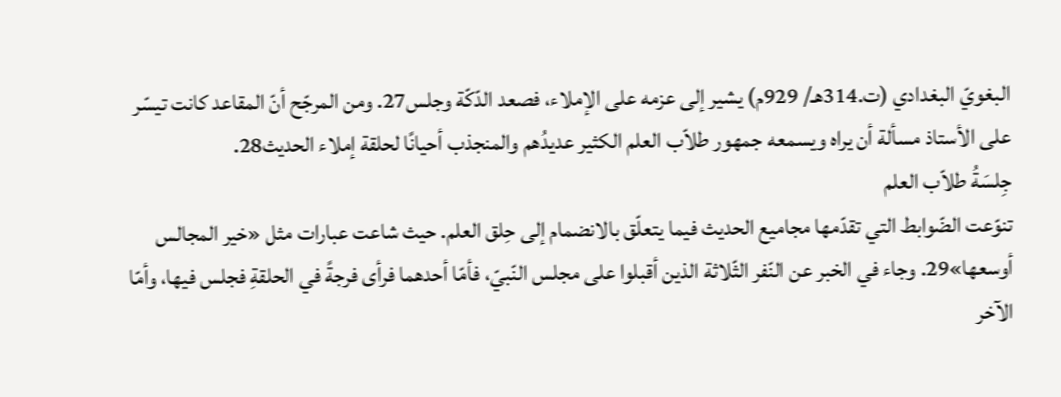البغويّ البغدادي (ت.314هـ/ 929م) يشير إلى عزمه على الإملاء، فصعد الدّكّة وجلس27. ومن المرجّح أنّ المقاعد كانت تيسّر على الأستاذ مسألة أن يراه ويسمعه جمهور طلاّب العلم الكثير عديدُهم والمنجذب أحيانًا لحلقة إملاء الحديث28.
جِلسَةُ طلاّب العلم
تنوّعت الضّوابط التي تقدّمها مجاميع الحديث فيما يتعلّق بالانضمام إلى حِلق العلم. حيث شاعت عبارات مثل «خير المجالس أوسعها»29. وجاء في الخبر عن النّفر الثّلاثة الذين أقبلوا على مجلس النّبيّ، فأمّا أحدهما فرأى فرجةً في الحلقةِ فجلس فيها، وأمّا الآخر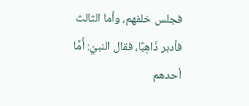فجلس خلفهم، وأما الثالث فأدبر ذَاهِبًا، فقال النبيّ: أَمَّا أحدهم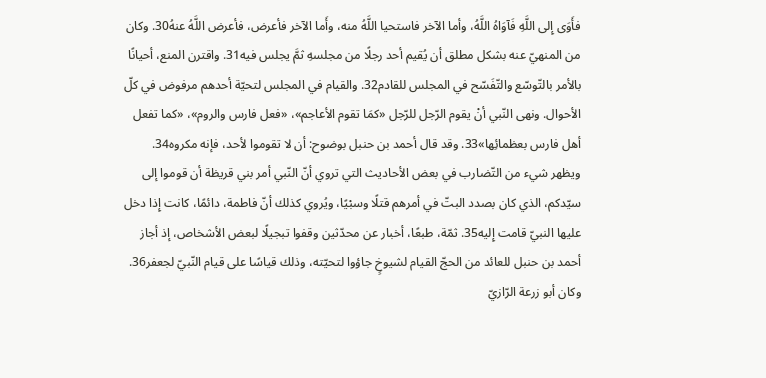فأَوَى إِلى اللَّهِ فَآوَاهُ اللَّهُ، وأما الآخر فاستحيا اللَّهُ منه، وأَما الآخر فأعرض، فأعرض اللَّهُ عنهُ30. وكان من المنهيّ عنه بشكل مطلق أن يُقيم أحد رجلًا من مجلسهِ ثمَّ يجلس فيه31. واقترن المنع، أحيانًا بالأمر بالتّوسّع والتّفَسّح في المجلس للقادم32. والقيام في المجلس لتحيّة أحدهم مرفوض في كلّ الأحوال. ونهى النّبي أنْ يقوم الرّجل للرّجل «كمَا تقوم الأعاجم»، «فعل فارس والروم»، «كما تفعل أهل فارس بعظمائِها»33. وقد قال أحمد بن حنبل بوضوح: أن لا تقوموا لأحد، فإنه مكروه34. ويظهر شيء من التّضارب في بعض الأحاديث التي تروي أنّ النّبي أمر بني قريظة أن قوموا إلى سيّدكم، الذي كان بصدد البتّ في أمرهم قتلًا وسبْيًا، ويُروي كذلك أنّ فاطمة، دائمًا، كانت إِذا دخل عليها النبيّ قامت إِليه35. ثمّة، طبعًا، أخبار عن محدّثين وقفوا تبجيلًا لبعض الأشخاص، إذ أجاز أحمد بن حنبل للعائد من الحجّ القيام لشيوخٍ جاؤوا لتحيّته، وذلك قياسًا على قيام النّبيّ لجعفر36. وكان أبو زرعة الرّازيّ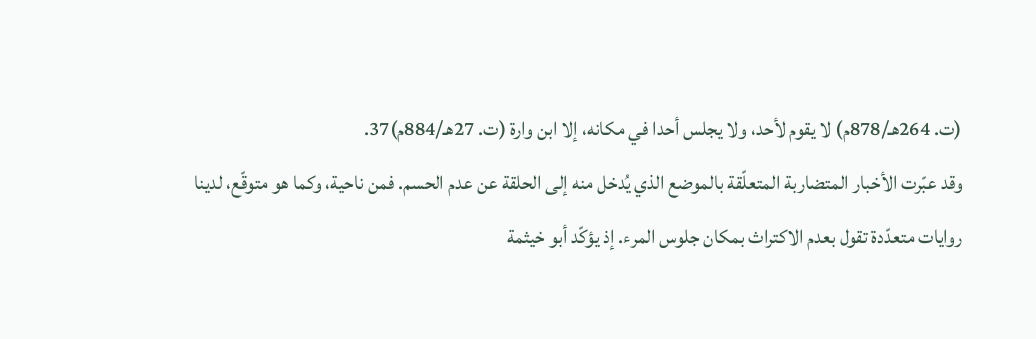(ت. 264هـ/878م) لا يقوم لأحد، ولا يجلس أحدا في مكانه، إلا ابن وارة (ت. 27هـ/884م)37.
وقد عبّرت الأخبار المتضاربة المتعلّقة بالموضع الذي يُدخل منه إلى الحلقة عن عدم الحسم. فمن ناحية، وكما هو متوقّع، لدينا روايات متعدّدة تقول بعدم الاكتراث بمكان جلوس المرء. إذ يؤكّد أبو خيثمة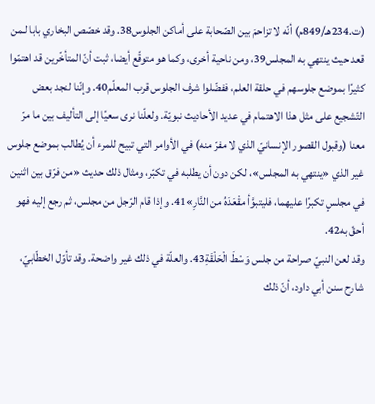(ت.234هـ/849م) أنّه لا تزاحمَ بين الصّحابة على أماكن الجلوس38. وقد خصّص البخاري بابا لـمن قعد حيث ينتهي به المجلس39، ومن ناحية أخرى، وكما هو متوقّع أيضا، ثبت أنّ المتأخّرين قد اهتمّوا كثيرًا بموضع جلوسهم في حلقة العلم، ففضّلوا شرف الجلوس قرب المعلّم40. وإنّنا لنجد بعض التّشجيع على مثل هذا الاهتمام في عديد الأحاديث نبويّة. ولعلّنا نرى سعيًا إلى التأليف بين ما مرّ معنا (وقبول القصور الإنسانيّ الذي لا مفرّ منه) في الأوامر التي تبيح للمرء أن يُطالب بموضع جلوس غير الذي «ينتهي به المجلس»، لكن دون أن يطلبه في تكبّر، ومثال ذلك حديث «من فرّق بين اثنين في مجلسٍ تكبرًا عليهما، فليتبوَّأ مقْعَدَهُ من النَّارِ»41. وإذا قام الرّجل من مجلس، ثم رجع إليه فهو أحقّ به42.
وقد لعن النبيّ صراحة من جلس وَسْطَ الْحَلْقَةِ43. والعلّة في ذلك غير واضحة. وقد تأوّل الخطّابيّ، شارح سنن أبي داود، أنّ ذلك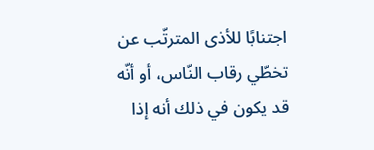اجتنابًا للأذى المترتّب عن تخطّي رقاب النّاس، أو أنّه قد يكون في ذلك أنه إذا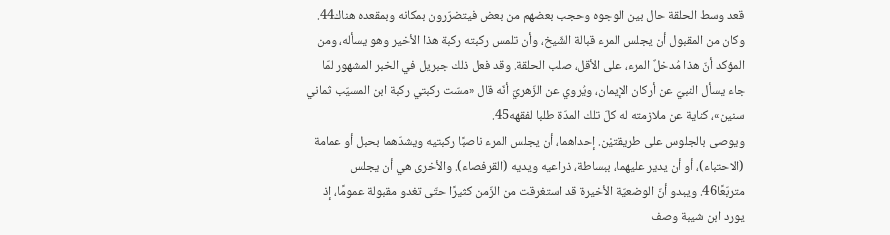قعد وسط الحلقة حال بين الوجوه وحجب بعضهم من بعض فيتضرّرون بمكانه وبمقعده هناك44. وكان من المقبول أن يجلس المرء قبالة الشّيخ، وأن تلمس ركبته ركبة هذا الأخير وهو يسأله، ومن المؤكد أنّ هذا مُدخلٌ المرء، على الأقل، صلب الحلقة. وقد فعل ذلك جبريل في الخبر المشهور لمّا جاء يسأل النبيّ عن أركان الإيمان، ويُروي عن الزّهريّ أنّه قال «مسّت ركبتي ركبة ابن المسيّب ثماني سنين»، كناية عن ملازمته له كلّ تلك المدّة طلبا لفقهه45.
ويوصى بالجلوس على طريقتيْن. إحداهما، أن يجلس المرء ناصبًا ركبتيه ويشدّهما بحبل أو عمامة (الاحتباء)، أو أن يدير عليهما، ببساطة، ذراعيه ويديه (القرفصاء). والأخرى هي أن يجلس متربّعًا46. ويبدو أنّ الوضعيّة الأخيرة قد استغرقت من الزّمن كثيرًا حتّى تغدو مقبولة عمومًا، إذ يورد ابن شيبة وصف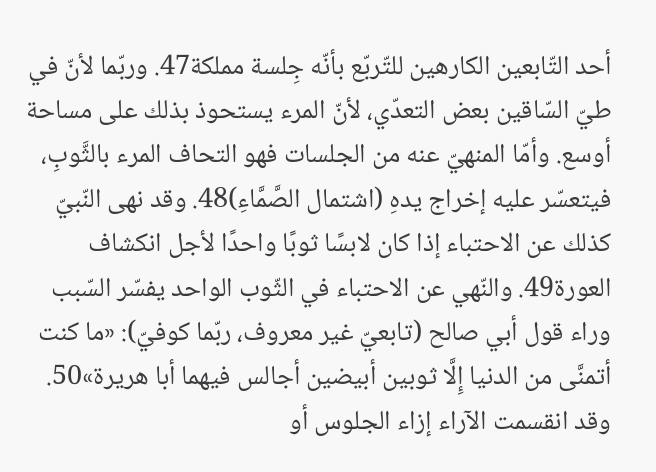أحد التّابعين الكارهين للتّربّع بأنّه جِلسة مملكة47. وربّما لأنّ في طيّ السّاقين بعض التعدّي، لأنّ المرء يستحوذ بذلك على مساحة أوسع. وأمّا المنهيّ عنه من الجلسات فهو التحاف المرء بالثَّوبِ، فيتعسّر عليه إخراج يدهِ (اشتمال الصَّمَّاءِ)48. وقد نهى النّبيّ كذلك عن الاحتباء إذا كان لابسًا ثوبًا واحدًا لأجل انكشاف العورة49. والنّهي عن الاحتباء في الثّوب الواحد يفسّر السّبب وراء قول أبي صالح (تابعيّ غير معروف، ربّما كوفيّ): «ما كنت أتمنَّى من الدنيا إِلَّا ثوبين أبيضين أجالس فيهما أبا هريرة»50.
وقد انقسمت الآراء إزاء الجلوس أو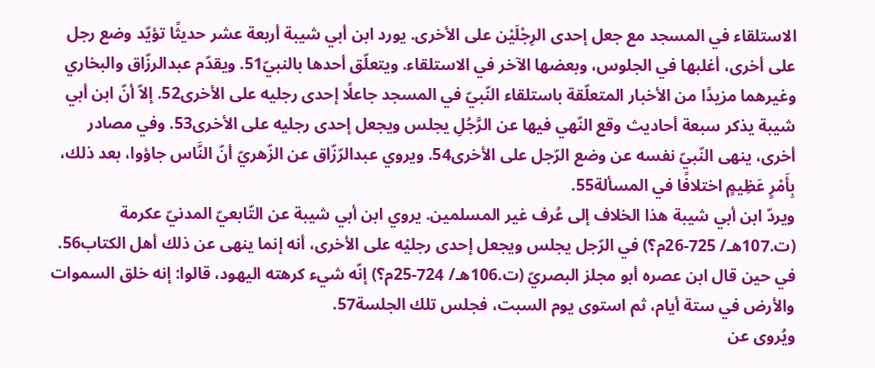الاستلقاء في المسجد مع جعل إحدى الرِجْلَيْن على الأخرى. يورد ابن أبي شيبة أربعة عشر حديثًا تؤيّد وضع رجل على أخرى، أغلبها في الجلوس، وبعضها الآخر في الاستلقاء. ويتعلّق أحدها بالنبيّ51. ويقدّم عبدالرزّاق والبخاري وغيرهما مزيدًا من الأخبار المتعلّقة باستلقاء النّبيّ في المسجد جاعلًا إحدى رجليه على الأخرى52. إلاّ أنّ ابن أبي شيبة يذكر سبعة أحاديث وقع النّهي فيها عن الرَّجُلِ يجلس ويجعل إحدى رجليه على الأخرى53. وفي مصادر أخرى، ينهى النّبيّ نفسه عن وضع الرّجل على الأخرى54. ويروي عبدالرّزّاق عن الزّهريّ أنّ النَّاس جاؤوا، بعد ذلك، بِأَمْرٍ عَظِيمٍ اختلافًا في المسألة55.
ويردّ ابن أبي شيبة هذا الخلاف إلى عُرف غير المسلمين. يروي ابن أبي شيبة عن التّابعيّ المدنيّ عكرمة (ت.107هـ/ 725-26م؟) في الرّجل يجلس ويجعل إحدى رجليْه على الأخرى، أنه إنما ينهى عن ذلك أهل الكتاب56. في حين قال ابن عصره أبو مجلز البصريّ (ت.106هـ/ 724-25م؟) إنّه شيء كرهته اليهود، قالوا: إنه خلق السموات والأرض في ستة أيام، ثم استوى يوم السبت، فجلس تلك الجلسة57.
ويُروى عن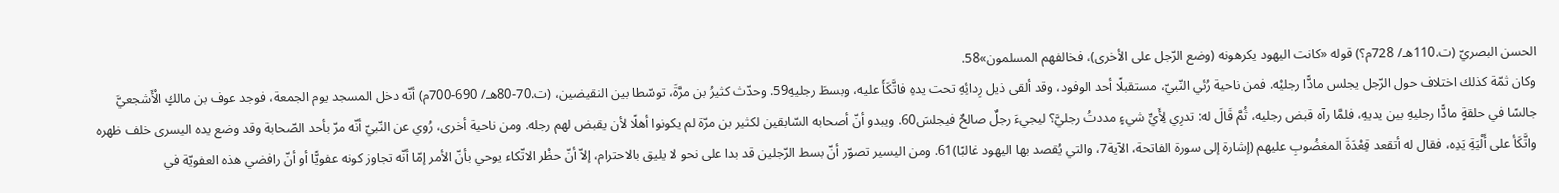الحسن البصريّ (ت.110هـ/ 728م؟) قوله «كانت اليهود يكرهونه (وضع الرّجل على الأخرى)، فخالفهم المسلمون»58.
وكان ثمّة كذلك اختلاف حول الرّجل يجلس مادًّا رجليْه. فمن ناحية رُئي النّبيّ، مستقبلًا أحد الوفود، وقد ألقى ذيل رِدائِهِ تحت يدهِ فاتَّكَأَ عليه، وبسطَ رجليهِ59. وحدّث كثيرُ بن مرَّةَ، توسّطا بين النقيضين، (ت.70-80هـ/ 690-700م) أنّه دخل المسجد يوم الجمعة، فوجد عوف بن مالكٍ الْأَشجعيَّ جالسًا في حلقةٍ مادًّا رجليهِ بين يديهِ، فلمَّا رآه قبض رجليه، ثُمَّ قَالَ له: تدرِي لِأَيِّ شيءٍ مددتُ رجليَّ؟ ليجيءَ رجلٌ صالحٌ فيجلسَ60. ويبدو أنّ أصحابه السّابقين لكثير بن مرّة لم يكونوا أهلًا لأن يقبض لهم رجله. ومن ناحية أخرى، رُوي عن النّبيّ أنّه مرّ بأحد الصّحابة وقد وضع يده اليسرى خلف ظهره واتَّكَأ على أَلْيَةِ يَدِه، فقال له أتقعد قِعْدَةَ المغضُوبِ عليهم (إشارة إلى سورة الفاتحة، الآية7، والتي يُقصد بها اليهود غالبًا)61. ومن اليسير تصوّر أنّ بسط الرّجلين قد بدا على نحو لا يليق بالاحترام، إلاّ أنّ حظْر الاتّكاء يوحي بأنّ الأمر إمّا أنّه تجاوز كونه عفويًّا أو أنّ رافضي هذه العفويّة في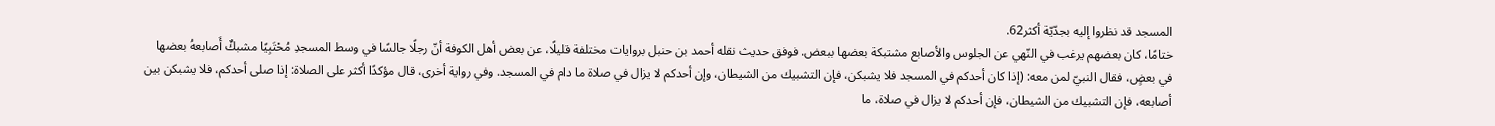المسجد قد نظروا إليه بجدّيّة أكثر62.
ختامًا، كان بعضهم يرغب في النّهي عن الجلوس والأصابع مشتبكة بعضها ببعض. فوفق حديث نقله أحمد بن حنبل بروايات مختلفة قليلًا، عن بعض أهل الكوفة أنّ رجلًا جالسًا في وسط المسجدِ مُحْتَبِيًا مشبكٌ أَصابعهُ بعضها في بعضٍ، فقال النبيّ لمن معه: (إذا كان أحدكم في المسجد فلا يشبكن، فإن التشبيك من الشيطان، وإن أحدكم لا يزال في صلاة ما دام في المسجد. وفي رواية أخرى، قال مؤكدًا أكثر على الصلاة: إذا صلى أحدكم، فلا يشبكن بين أصابعه، فإن التشبيك من الشيطان، فإن أحدكم لا يزال في صلاة، ما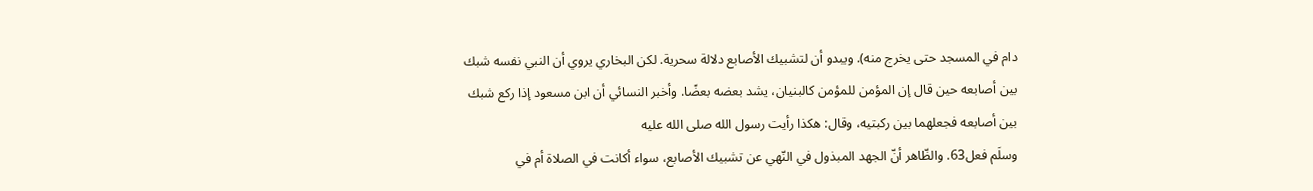دام في المسجد حتى يخرج منه). ويبدو أن لتشبيك الأصابع دلالة سحرية. لكن البخاري يروي أن النبي نفسه شبك بين أصابعه حين قال إن المؤمن للمؤمن كالبنيان، يشد بعضه بعضًا. وأخبر النسائي أن ابن مسعود إذا ركع شبك بين أصابعه فجعلهما بين ركبتيه، وقال: هكذا رأيت رسول الله صلى الله عليه
وسلَم فعل63. والظّاهر أنّ الجهد المبذول في النّهي عن تشبيك الأصابع، سواء أكانت في الصلاة أم في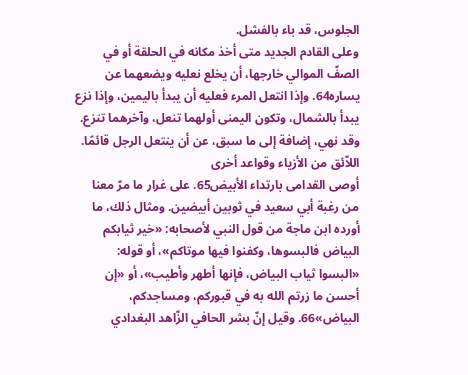الجلوس، قد باء بالفشل.
وعلى القادم الجديد متى أخذ مكانه في الحلقة أو في الصفّ الموالي خارجها، أن يخلع نعليه ويضعهما عن يساره64. وإذا انتعل المرء فعليه أن يبدأ باليمين، وإذا نزع يبدأ بالشمال، وتكون اليمنى أولهما تنعل، وآخرهما تنزع. وقد نهي، إضافة إلى ما سبق، عن أن ينتعل الرجل قائمًا.
اللاّئق من الأزياء وقواعد أخرى
أوصى القدامى بارتداء الأبيض65. على غرار ما مرّ معنا من رغبة أبي سعيد في ثوبين أبيضين. ومثال ذلك، ما أورده ابن ماجة من قول النبي لأصحابه: «خير ثيابكم البياض فالبسوها، وكفنوا فيها موتاكم»، أو قوله: «البسوا ثياب البياض، فإنها أطهر وأطيب»، أو «إن أحسن ما زرتم الله به في قبوركم، ومساجدكم، البياض»66. وقيل إنّ بشر الحافي الزّاهد البغدادي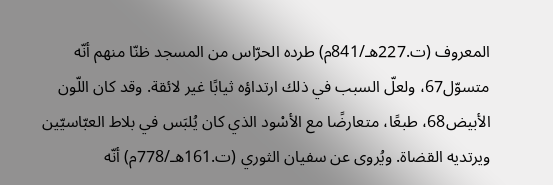المعروف (ت.227هـ/841م) طرده الحرّاس من المسجد ظنّا منهم أنّه متسوّل67، ولعلّ السبب في ذلك ارتداؤه ثيابًا غير لائقة. وقد كان اللّون الأبيض68، طبعًا، متعارضًا مع الأسْود الذي كان يُلبَس في بلاط العبّاسيّين ويرتديه القضاة. ويُروى عن سفيان الثوري (ت.161هـ/778م) أنّه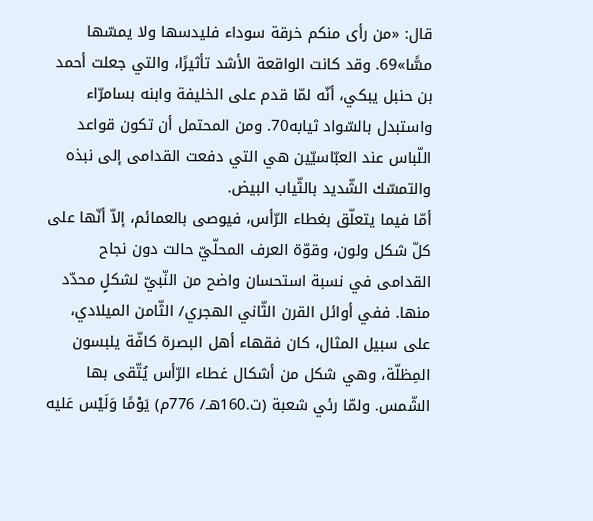قال: «من رأى منكم خرقة سوداء فليدسها ولا يمسّها مسًّا»69. وقد كانت الواقعة الأشد تأثيرًا، والتي جعلت أحمد بن حنبل يبكي، أنّه لمّا قدم على الخليفة وابنه بسامرّاء واستبدل بالسّواد ثيابه70. ومن المحتمل أن تكون قواعد اللّباس عند العبّاسيّين هي التي دفعت القدامى إلى نبذه والتمسّك الشّديد بالثّياب البيض.
أمّا فيما يتعلّق بغطاء الرّأس، فيوصى بالعمائم، إلاّ أنّها على كلّ شكل ولون، وقوّة العرف المحلّيّ حالت دون نجاح القدامى في نسبة استحسان واضح من النّبيّ لشكلٍ محدّد منها. ففي أوائل القرن الثّاني الهجري/ الثّامن الميلادي، على سبيل المثال، كان فقهاء أهل البصرة كافّة يلبسون المِظلّة، وهي شكل من أشكال غطاء الرّأس يُتّقى بها الشّمس. ولمّا رئي شعبة (ت.160هـ/ 776م) يَوْمًا وَلَيْس عَليه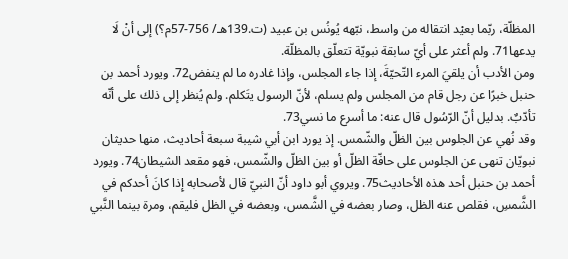المظلّة، ربّما بعيْد انتقاله من واسط، نبّهه يُونُس بن عبيد (ت.139هـ/ 756-57م؟) إلى أنْ لَا يدعها71. ولم أعثر على أيّ سابقة نبويّة تتعلّق بالمظلّة.
ومن الأدب أن يلقيَ المرء التّحيّةَ، إذا جاء المجلس، وإذا غادره ما لم ينفض72. ويورد أحمد بن حنبل خبرًا عن رجل قام من المجلس ولم يسلم، لأنّ الرسول يتَكلم. ولم يُنظر إلى ذلك على أنّه تأدّبٌ. بدليل أنّ الرّسُول قال عنه: ما أسرع ما نسي73.
وقد نُهي عن الجلوس بين الظلّ والشّمس. إذ يورد ابن أبي شيبة سبعة أحاديث، منها حديثان نبويّان تنهى عن الجلوس على حافّة الظلّ أو بين الظلّ والشّمس، فهو مقعد الشيطان74. ويورد أحمد بن حنبل أحد هذه الأحاديث75. ويروي أبو داود أنّ النبيّ قال لأصحابه إِذا كانَ أحدكم في الشَّمسِ، فقلص عنه الظل، وصار بعضه في الشَّمس، وبعضه في الظل فليقم، ومرة بينما النَّبي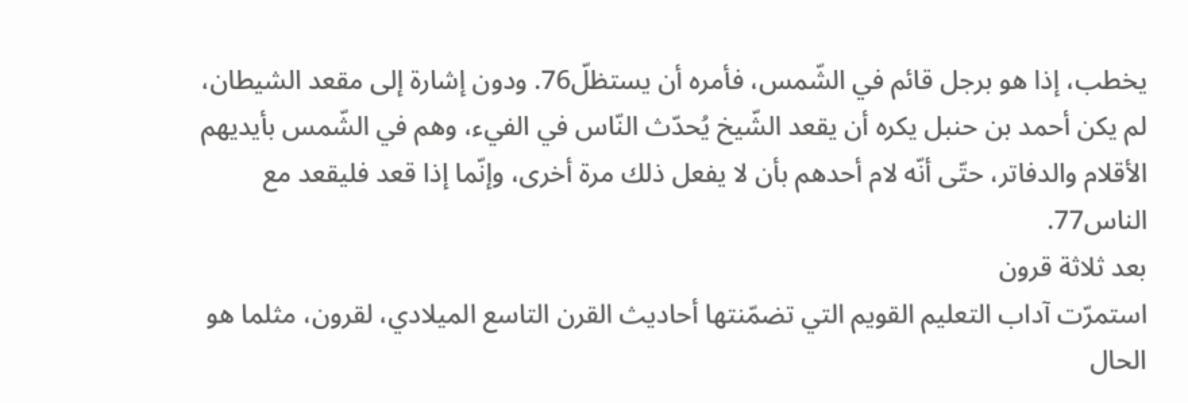يخطب، إذا هو برجل قائم في الشّمس، فأمره أن يستظلّ76. ودون إشارة إلى مقعد الشيطان، لم يكن أحمد بن حنبل يكره أن يقعد الشّيخ يُحدّث النّاس في الفيء، وهم في الشّمس بأيديهم الأقلام والدفاتر، حتّى أنّه لام أحدهم بأن لا يفعل ذلك مرة أخرى، وإنّما إذا قعد فليقعد مع الناس77.
بعد ثلاثة قرون
استمرّت آداب التعليم القويم التي تضمّنتها أحاديث القرن التاسع الميلادي، لقرون، مثلما هو الحال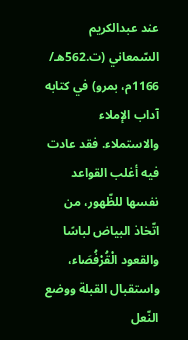عند عبدالكريم السّمعاني (ت.562هـ/ 1166م، بمرو) في كتابه آداب الإملاء والاستملاء. فقد عادت فيه أغلب القواعد نفسها للظّهور، من اتّخاذ البياض لباسًا والقعود الْقُرْفُصَاء، واستقبال القبلة ووضع النّعل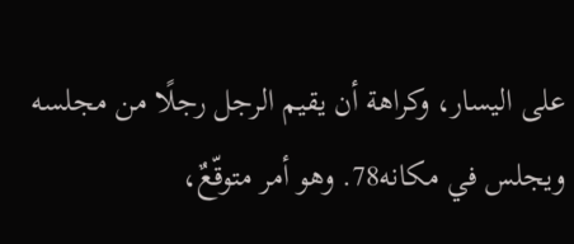على اليسار، وكراهة أن يقيم الرجل رجلًا من مجلسه ويجلس في مكانه78. وهو أمر متوقّعٌ،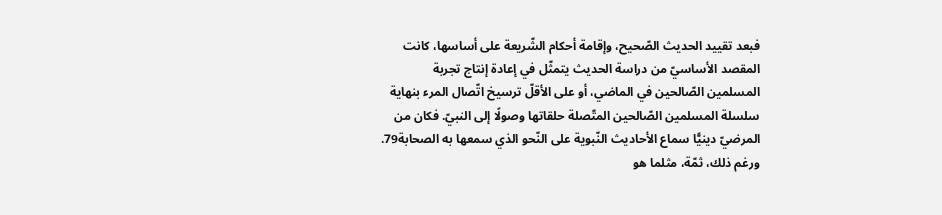فبعد تقييد الحديث الصّحيح، وإقامة أحكام الشّريعة على أساسها، كانت المقصد الأساسيّ من دراسة الحديث يتمثّل في إعادة إنتاج تجربة المسلمين الصّالحين في الماضي، أو على الأقلّ ترسيخ اتّصال المرء بنهاية سلسلة المسلمين الصّالحين المتّصلة حلقاتها وصولًا إلى النبيّ. فكان من المرضيّ دينيًّا سماع الأحاديث النّبوية على النّحو الذي سمعها به الصحابة79.
ورغم ذلك، ثمّة، مثلما هو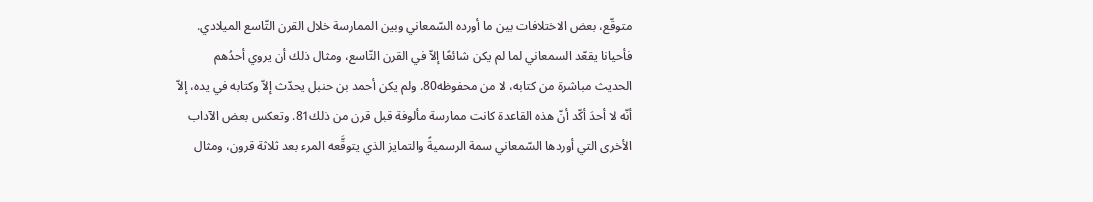متوقّع، بعض الاختلافات بين ما أورده السّمعاني وبين الممارسة خلال القرن التّاسع الميلادي. فأحيانا يقعّد السمعاني لما لم يكن شائعًا إلاّ في القرن التّاسع، ومثال ذلك أن يروي أحدُهم الحديث مباشرة من كتابه، لا من محفوظه80. ولم يكن أحمد بن حنبل يحدّث إلاّ وكتابه في يده، إلاّ أنّه لا أحدَ أكّد أنّ هذه القاعدة كانت ممارسة مألوفة قبل قرن من ذلك81. وتعكس بعض الآداب الأخرى التي أوردها السّمعاني سمة الرسميةً والتمايز الذي يتوقَّعه المرء بعد ثلاثة قرون، ومثال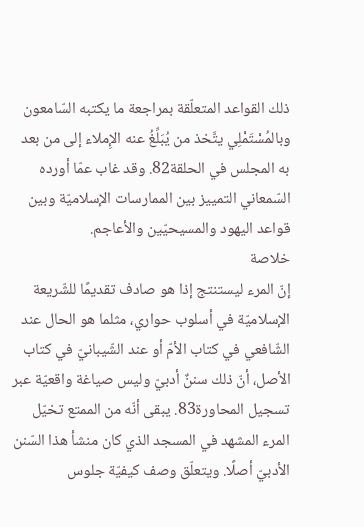ذلك القواعد المتعلّقة بمراجعة ما يكتبه السّامعون وبالمُسْتَمْلِي يتَّخذ من يُبَلِّغُ عنه الإِملاء إلى من بعد به المجلس في الحلقة82. وقد غاب عمّا أورده السّمعاني التمييز بين الممارسات الإسلاميّة وبين قواعد اليهود والمسيحيّين والأعاجم.
خلاصة
إنّ المرء ليستنتج إذا هو صادف تقديمًا للشّريعة الإسلاميّة في أسلوب حواري، مثلما هو الحال عند الشّافعي في كتاب الأمّ أو عند الشّيبانيّ في كتاب الأصل، أنّ ذلك سننٌ أدبيّ وليس صياغة واقعيّة عبر تسجيل المحاورة83. يبقى أنّه من الممتع تخيّل المرء المشهد في المسجد الذي كان منشأ هذا السّنن الأدبيّ أصلًا. ويتعلّق وصف كيفيّة جلوس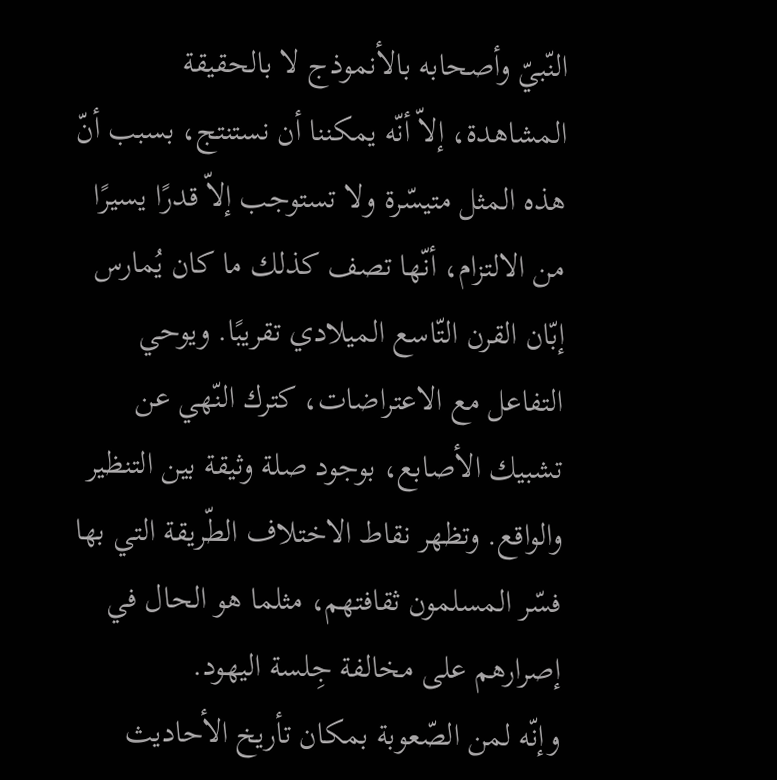النّبيّ وأصحابه بالأنموذج لا بالحقيقة المشاهدة، إلاّ أنّه يمكننا أن نستنتج، بسبب أنّ هذه المثل متيسّرة ولا تستوجب إلاّ قدرًا يسيرًا من الالتزام، أنّها تصف كذلك ما كان يُمارس إبّان القرن التّاسع الميلادي تقريبًا. ويوحي التفاعل مع الاعتراضات، كترك النّهي عن تشبيك الأصابع، بوجود صلة وثيقة بين التنظير والواقع. وتظهر نقاط الاختلاف الطّريقة التي بها فسّر المسلمون ثقافتهم، مثلما هو الحال في إصرارهم على مخالفة جِلسة اليهود.
وإنّه لمن الصّعوبة بمكان تأريخ الأحاديث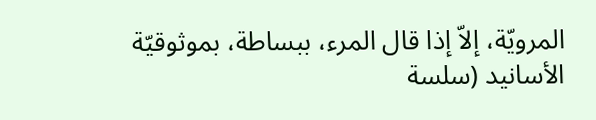المرويّة، إلاّ إذا قال المرء، ببساطة، بموثوقيّة الأسانيد (سلسة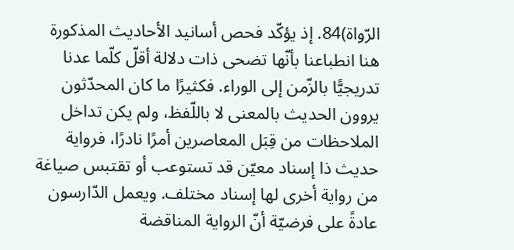الرّواة)84. إذ يؤكّد فحص أسانيد الأحاديث المذكورة هنا انطباعنا بأنّها تضحى ذات دلالة أقلّ كلّما عدنا تدريجيًّا بالزّمن إلى الوراء. فكثيرًا ما كان المحدّثون يروون الحديث بالمعنى لا باللّفظ، ولم يكن تداخل الملاحظات من قِبَل المعاصرين أمرًا نادرًا، فرواية حديث ذا إسناد معيّن قد تستوعب أو تقتبس صياغة من رواية أخرى لها إسناد مختلف. ويعمل الدّارسون عادةً على فرضيّة أنّ الرواية المناقضة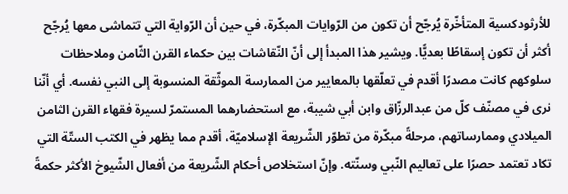للأرثودكسية المتأخّرة يُرجّح أن تكون من الرّوايات المبكّرة، في حين أن الرّواية التي تتماشى معها يُرجّح أكثر أن تكون إسقاطًا بعديًّا. ويشير هذا المبدأ إلى أنّ النّقاشات بين حكماء القرن الثّامن وملاحظات سلوكهم كانت مصدرًا أقدم في تعلّقها بالمعايير من الممارسة الموثّقة المنسوبة إلى النبي نفسه. أي أنّنا نرى في مصنّف كلّ من عبدالرزّاق وابن أبي شيبة، مع استحضارهما المستمرّ لسيرة فقهاء القرن الثامن الميلادي وممارساتهم، مرحلةً مبكّرة من تطوّر الشّريعة الإسلاميّة، أقدم مما يظهر في الكتب الستّة التي تكاد تعتمد حصرًا على تعاليم النّبي وسنّته. وإنّ استخلاص أحكام الشّريعة من أفعال الشّيوخ الأكثر حكمةً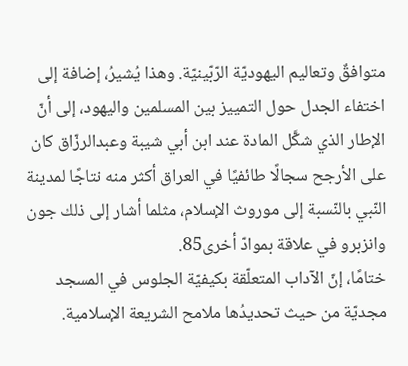متوافقٌ وتعاليم اليهوديّة الرّبّينيّة. وهذا يُشيرُ، إضافة إلى اختفاء الجدل حول التمييز بين المسلمين واليهود، إلى أنّ الإطار الذي شكَّل المادة عند ابن أبي شيبة وعبدالرزّاق كان على الأرجح سجالًا طائفيًا في العراق أكثر منه نتاجًا لمدينة النّبي بالنّسبة إلى موروث الإسلام، مثلما أشار إلى ذلك جون وانزبرو في علاقة بموادّ أخرى85.
ختامًا، إنّ الآداب المتعلّقة بكيفيّة الجلوس في المسجد مجديّة من حيث تحديدُها ملامح الشريعة الإسلامية.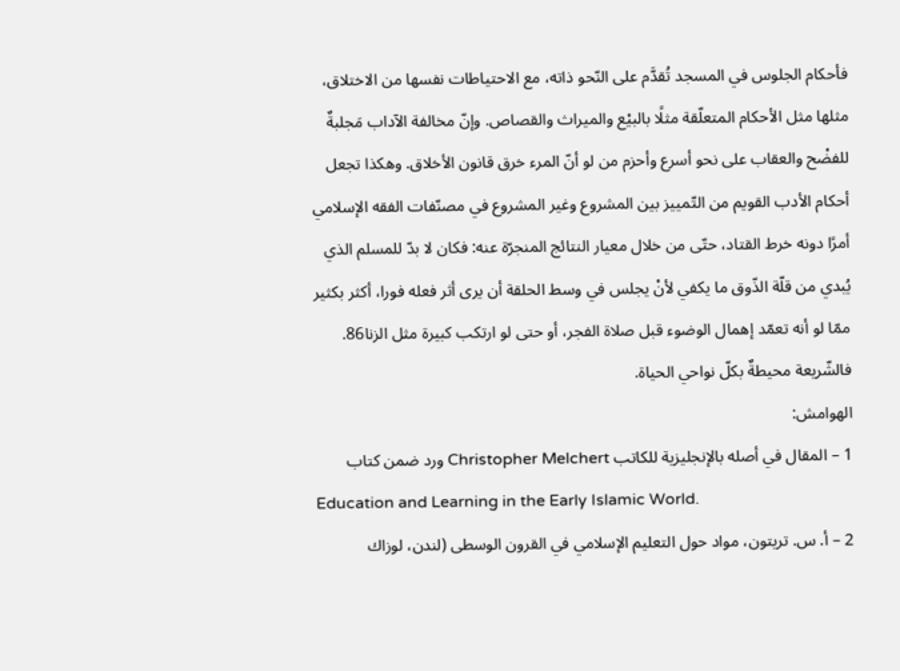فأحكام الجلوس في المسجد تُقدَّم على النّحو ذاته، مع الاحتياطات نفسها من الاختلاق، مثلها مثل الأحكام المتعلّقة مثلًا بالبيْع والميراث والقصاص. وإنّ مخالفة الآداب مَجلبةٌ للفضْح والعقاب على نحو أسرع وأحزم من لو أنّ المرء خرق قانون الأخلاق. وهكذا تجعل أحكام الأدب القويم من التّمييز بين المشروع وغير المشروع في مصنّفات الفقه الإسلامي أمرًا دونه خرط القتاد، حتّى من خلال معيار النتائج المنجرّة عنه: فكان لا بدّ للمسلم الذي يُبدي من قلّة الذّوق ما يكفي لأنْ يجلس في وسط الحلقة أن يرى أثر فعله فورا، أكثر بكثير ممّا لو أنه تعمّد إهمال الوضوء قبل صلاة الفجر، أو حتى لو ارتكب كبيرة مثل الزنا86. فالشّريعة محيطةٌ بكلّ نواحي الحياة.
الهوامش:
1 – المقال في أصله بالإنجليزية للكاتب Christopher Melchert ورد ضمن كتاب
Education and Learning in the Early Islamic World.
2 – أ. س. تريتون، مواد حول التعليم الإسلامي في القرون الوسطى (لندن، لوزاك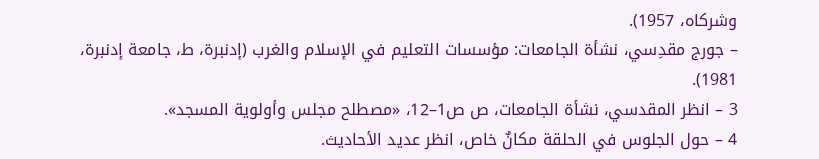وشركاه، 1957).
– جورج مقدِسي، نشأة الجامعات: مؤسسات التعليم في الإسلام والغرب (إدنبرة، ط، جامعة إدنبرة، 1981).
3 – انظر المقدسي، نشأة الجامعات، ص ص1–12، «مصطلح مجلس وأولوية المسجد».
4 – حول الجلوس في الحلقة مكانٌ خاص، انظر عديد الأحاديث.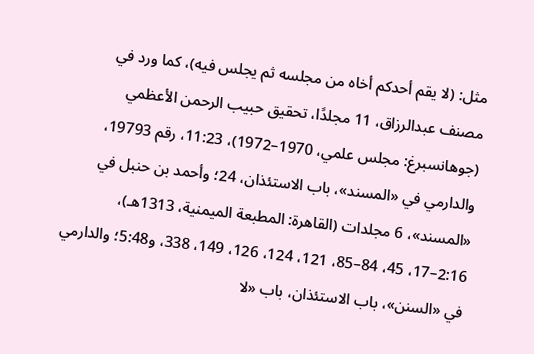مثل: (لا يقم أحدكم أخاه من مجلسه ثم يجلس فيه)، كما ورد في مصنف عبدالرزاق، 11 مجلدًا، تحقيق حبيب الرحمن الأعظمي (جوهانسبرغ: مجلس علمي، 1970–1972)، 11:23، رقم 19793، والدارمي في «المسند»، باب الاستئذان، 24؛ وأحمد بن حنبل في «المسند»، 6 مجلدات (القاهرة: المطبعة الميمنية، 1313هـ)، 2:16–17، 45، 84–85، 121، 124، 126، 149، 338، و5:48؛ والدارمي في «السنن»، باب الاستئذان، باب «لا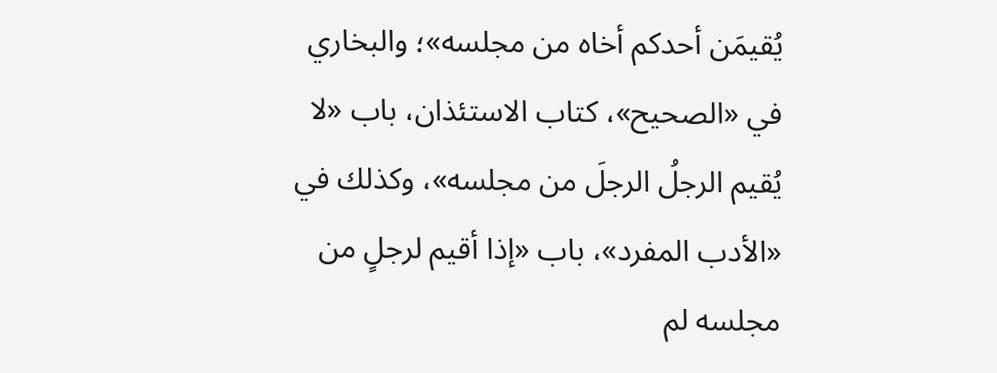يُقيمَن أحدكم أخاه من مجلسه»؛ والبخاري في «الصحيح»، كتاب الاستئذان، باب «لا يُقيم الرجلُ الرجلَ من مجلسه»، وكذلك في «الأدب المفرد»، باب «إذا أقيم لرجلٍ من مجلسه لم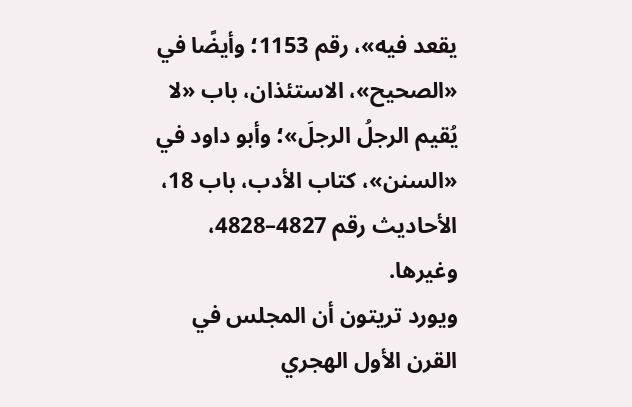يقعد فيه»، رقم 1153؛ وأيضًا في «الصحيح»، الاستئذان، باب «لا يُقيم الرجلُ الرجلَ»؛ وأبو داود في «السنن»، كتاب الأدب، باب 18، الأحاديث رقم 4827–4828، وغيرها.
ويورد تريتون أن المجلس في القرن الأول الهجري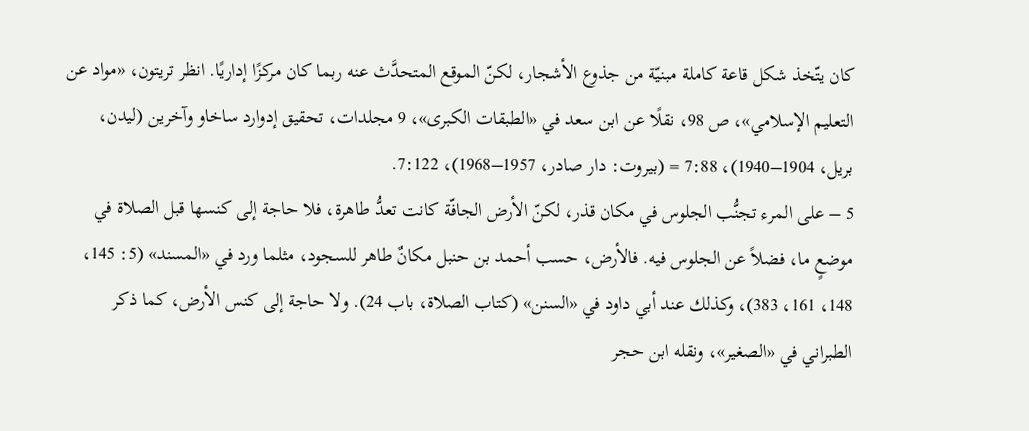كان يتّخذ شكل قاعة كاملة مبنيّة من جذوع الأشجار، لكنّ الموقع المتحدَّث عنه ربما كان مركزًا إداريًا. انظر تريتون، «مواد عن التعليم الإسلامي»، ص 98، نقلًا عن ابن سعد في «الطبقات الكبرى»، 9 مجلدات، تحقيق إدوارد ساخاو وآخرين (ليدن، بريل، 1904–1940)، 7:88 = (بيروت: دار صادر، 1957–1968)، 7:122.
5 – على المرء تجنُّب الجلوس في مكان قذر، لكنّ الأرض الجافّة كانت تعدُّ طاهرة، فلا حاجة إلى كنسها قبل الصلاة في موضعٍ ما، فضلاً عن الجلوس فيه. فالأرض، حسب أحمد بن حنبل مكانٌ طاهر للسجود، مثلما ورد في «المسند» (5: 145، 148، 161، 383)، وكذلك عند أبي داود في «السنن» (كتاب الصلاة، باب 24). ولا حاجة إلى كنس الأرض، كما ذكر الطبراني في «الصغير»، ونقله ابن حجر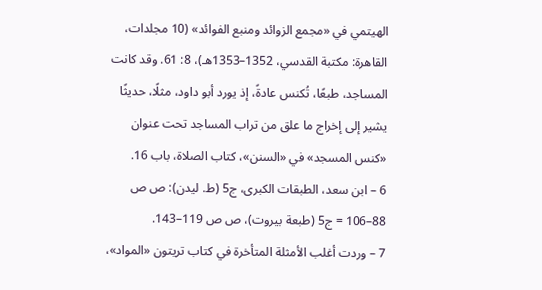الهيتمي في «مجمع الزوائد ومنبع الفوائد» (10 مجلدات، القاهرة: مكتبة القدسي، 1352–1353هـ)، 8: 61. وقد كانت المساجد، طبعًا، تُكنس عادةً، إذ يورد أبو داود، مثلًا، حديثًا يشير إلى إخراج ما علق من تراب المساجد تحت عنوان «كنس المسجد» في «السنن»، كتاب الصلاة، باب 16.
6 – ابن سعد، الطبقات الكبرى، ج5 (ط. ليدن): ص ص 88–106 = ج5 (طبعة بيروت)، ص ص 119–143.
7 – وردت أغلب الأمثلة المتأخرة في كتاب تريتون «المواد»،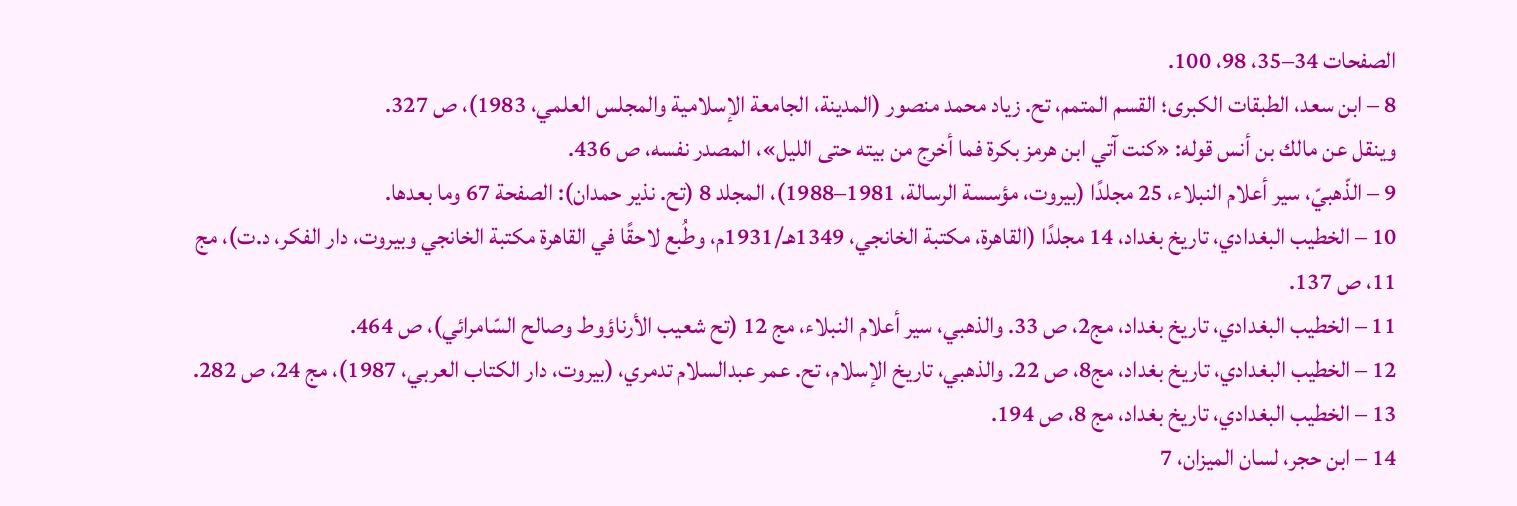الصفحات 34–35، 98، 100.
8 – ابن سعد، الطبقات الكبرى؛ القسم المتمم، تح. زياد محمد منصور (المدينة، الجامعة الإسلامية والمجلس العلمي، 1983)، ص 327.
وينقل عن مالك بن أنس قوله: «كنت آتي ابن هرمز بكرة فما أخرج من بيته حتى الليل»، المصدر نفسه، ص 436.
9 – الذّهبيّ، سير أعلام النبلاء، 25 مجلدًا (بيروت، مؤسسة الرسالة، 1981–1988)، المجلد 8 (تح. نذير حمدان): الصفحة 67 وما بعدها.
10 – الخطيب البغدادي، تاريخ بغداد، 14 مجلدًا (القاهرة، مكتبة الخانجي، 1349هـ/1931م، وطُبع لاحقًا في القاهرة مكتبة الخانجي وبيروت، دار الفكر، د.ت)، مج 11، ص 137.
11 – الخطيب البغدادي، تاريخ بغداد، مج2، ص 33. والذهبي، سير أعلام النبلاء، مج 12 (تح شعيب الأرناؤوط وصالح السّامرائي)، ص 464.
12 – الخطيب البغدادي، تاريخ بغداد، مج8، ص 22. والذهبي، تاريخ الإسلام، تح. عمر عبدالسلام تدمري، (بيروت، دار الكتاب العربي، 1987)، مج 24، ص 282.
13 – الخطيب البغدادي، تاريخ بغداد، مج 8، ص 194.
14 – ابن حجر، لسان الميزان، 7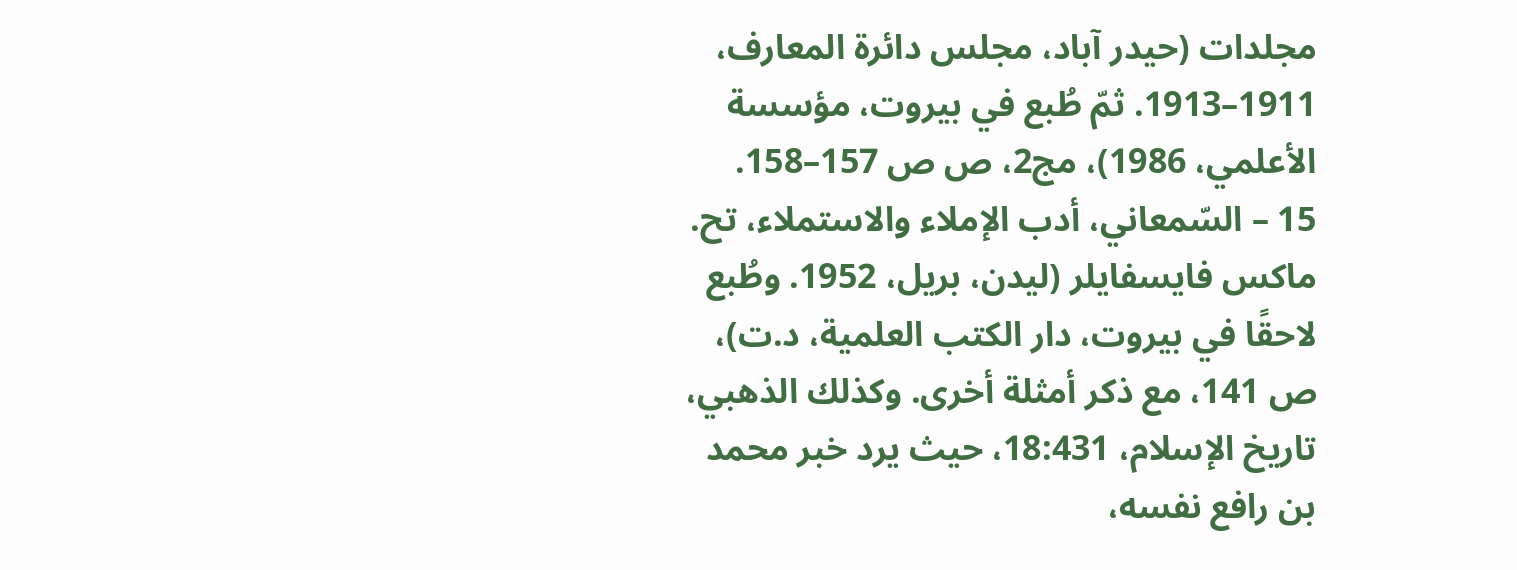مجلدات (حيدر آباد، مجلس دائرة المعارف، 1911–1913. ثمّ طُبع في بيروت، مؤسسة الأعلمي، 1986)، مج2، ص ص 157–158.
15 – السّمعاني، أدب الإملاء والاستملاء، تح. ماكس فايسفايلر (ليدن، بريل، 1952. وطُبع لاحقًا في بيروت، دار الكتب العلمية، د.ت)، ص 141، مع ذكر أمثلة أخرى. وكذلك الذهبي، تاريخ الإسلام، 18:431، حيث يرد خبر محمد بن رافع نفسه،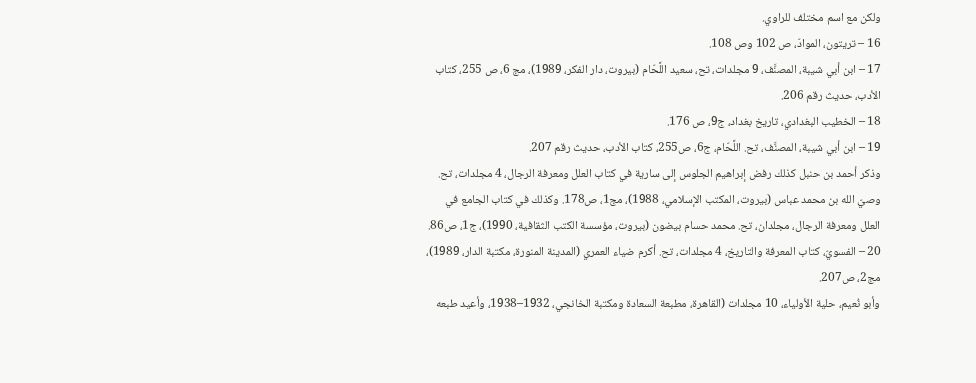ولكن مع اسم مختلف للراوي.
16 – تريتون، الموادّ، ص 102 وص 108.
17 – ابن أبي شيبة، المصنَّف، 9 مجلدات، تح، سعيد اللَّحّام (بيروت، دار الفكر، 1989)، مج 6، ص 255، كتاب الأدب، حديث رقم 206.
18 – الخطيب البغدادي، تاريخ بغداد، ج9، ص 176.
19 – ابن أبي شيبة، المصنَّف، تح. اللَّحّام، ج6، ص255، كتاب الأدب، حديث رقم 207.
وذكر أحمد بن حنبل كذلك رفض إبراهيم الجلوس إلى سارية في كتاب العلل ومعرفة الرجال، 4 مجلدات، تح. وصيّ الله بن محمد عباس (بيروت، المكتب الإسلامي، 1988)، مج1، ص178. وكذلك في كتاب الجامع في العلل ومعرفة الرجال، مجلدان، تح. محمد حسام بيضون (بيروت، مؤسسة الكتب الثقافية، 1990)، ج1، ص86.
20 – الفسويّ، كتاب المعرفة والتاريخ، 4 مجلدات، تح. أكرم ضياء العمري (المدينة المنورة، مكتبة الدار، 1989)، مج2، ص207.
وأبو نُعيم، حلية الأولياء، 10 مجلدات (القاهرة، مطبعة السعادة ومكتبة الخانجي، 1932–1938، وأعيد طبعه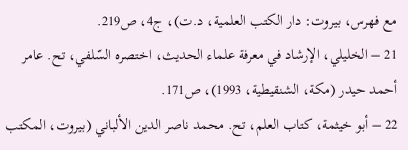مع فهرس، بيروت: دار الكتب العلمية، د.ت)، ج4، ص219.
21 – الخليلي، الإرشاد في معرفة علماء الحديث، اختصره السّلفي، تح. عامر أحمد حيدر (مكة، الشنقيطية، 1993)، ص171.
22 – أبو خيثمة، كتاب العلم، تح. محمد ناصر الدين الألباني (بيروت، المكتب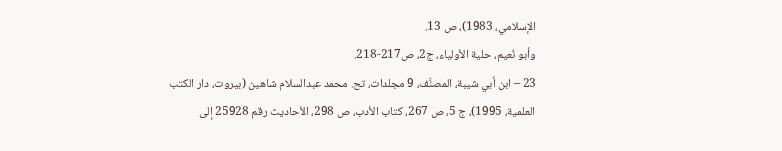الإسلامي، 1983)، ص 13.
وأبو نُعيم، حلية الأولياء، ج2، ص217-218.
23 – ابن أبي شيبة، المصنَّف، 9 مجلدات، تح. محمد عبدالسلام شاهين (بيروت، دار الكتب العلمية، 1995)، ج 5، ص 267، كتاب الأدب، ص 298، الأحاديث رقم 25928 إلى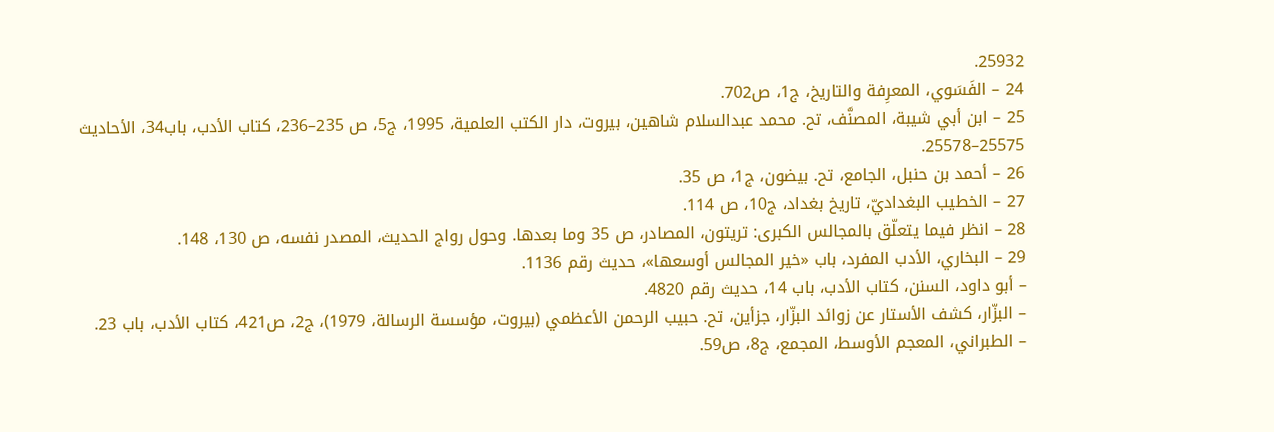25932.
24 – الفَسَوي، المعرِفة والتاريخ، ج1، ص702.
25 – ابن أبي شيبة، المصنَّف، تح. محمد عبدالسلام شاهين، بيروت، دار الكتب العلمية، 1995، ج5، ص 235–236، كتاب الأدب، باب34، الأحاديث 25575–25578.
26 – أحمد بن حنبل، الجامع، تح. بيضون، ج1، ص 35.
27 – الخطيب البغداديّ، تاريخ بغداد، ج10، ص 114.
28 – انظر فيما يتعلّق بالمجالس الكبرى: تريتون، المصادر، ص 35 وما بعدها. وحول رواج الحديث، المصدر نفسه، ص 130، 148.
29 – البخاري، الأدب المفرد، باب «خير المجالس أوسعها»، حديث رقم 1136.
– أبو داود، السنن، كتاب الأدب، باب 14، حديث رقم 4820.
– البزّار، كشف الأستار عن زوائد البزّار، جزأين، تح. حبيب الرحمن الأعظمي (بيروت، مؤسسة الرسالة، 1979)، ج2، ص421، كتاب الأدب، باب 23.
– الطبراني، المعجم الأوسط، المجمع، ج8، ص59.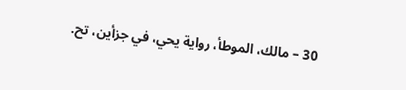30 – مالك، الموطأ، رواية يحي، في جزأين، تح.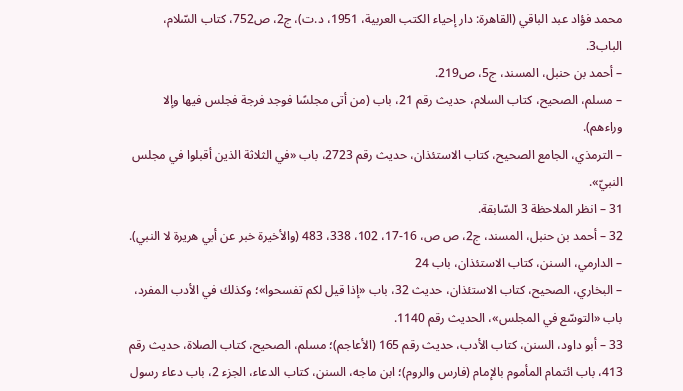محمد فؤاد عبد الباقي (القاهرة: دار إحياء الكتب العربية، 1951، د.ت)، ج2، ص752، كتاب السّلام، الباب3.
– أحمد بن حنبل، المسند، ج5، ص219.
– مسلم، الصحيح، كتاب السلام، حديث رقم 21، باب (من أتى مجلسًا فوجد فرجة فجلس فيها وإلا وراءهم).
– الترمذي، الجامع الصحيح، كتاب الاستئذان، حديث رقم 2723، باب «في الثلاثة الذين أقبلوا في مجلس النبيّ».
31 – انظر الملاحظة 3 السّابقة.
32 – أحمد بن حنبل، المسند، ج2، ص ص، 16-17، 102، 338، 483 (والأخيرة خبر عن أبي هريرة لا النبي).
– الدارمي، السنن، كتاب الاستئذان، باب 24
– البخاري، الصحيح، كتاب الاستئذان، حديث 32، باب «إذا قيل لكم تفسحوا»؛ وكذلك في الأدب المفرد، باب «التوسّع في المجلس»، الحديث رقم 1140.
33 – أبو داود، السنن، كتاب الأدب، حديث رقم 165 (الأعاجم)؛ مسلم، الصحيح، كتاب الصلاة، حديث رقم 413، باب ائتمام المأموم بالإمام (فارس والروم)؛ ابن ماجه، السنن، كتاب الدعاء، الجزء 2، باب دعاء رسول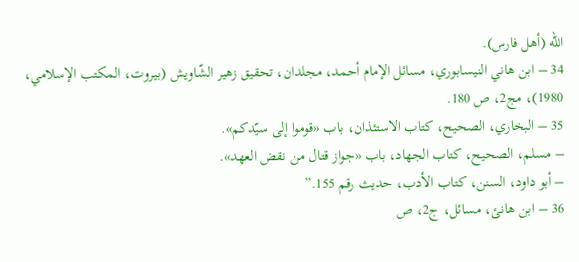الله (أهل فارس).
34 – ابن هاني النيسابوري، مسائل الإمام أحمد، مجلدان، تحقيق زهير الشّاويش (بيروت، المكتب الإسلامي، 1980)، مج2، ص 180.
35 – البخاري، الصحيح، كتاب الاستئذان، باب «قوموا إلى سيّدكم».
– مسلم، الصحيح، كتاب الجهاد، باب «جواز قتال من نقض العهد».
– أبو داود، السنن، كتاب الأدب، حديث رقم 155.”
36 – ابن هانئ، مسائل، ج2، ص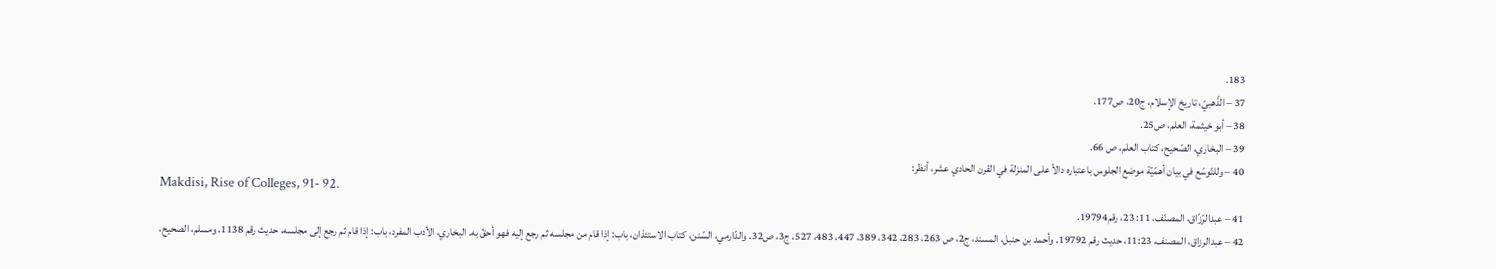183.
37 – الذّهبيّ، تاريخ الإسلام، ج20، ص177.
38 – أبو خيثمة، العلم، ص25.
39 – البخاري، الصّحيح، كتاب العلم، ص 66.
40 – وللتّوسّع في بيان أهمّيّة موضع الجلوس باعتباره دالاّ على المنزلة في القرن الحادي عشر، أنظر:
Makdisi, Rise of Colleges, 91- 92.
41 – عبدالرّزّاق، المصنّف، 11: 23، رقم19794.
42 – عبدالرزاق، المصنف، 11:23، حديث رقم 19792. وأحمد بن حنبل، المسند، ج2، ص 263، 283، 342، 389، 447، 483، 527، ج3، ص32. والدّارمي، السّنن، كتاب الاستئذان، باب: إذا قام من مجلسه ثم رجع إليه فهو أحقّ به. البخاري، الأدب المفرد، باب: إذا قام ثم رجع إلى مجلسه، حديث رقم 1138. ومسلم، الصحيح،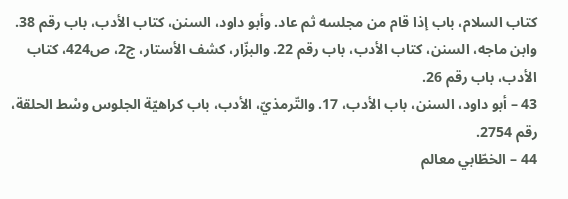كتاب السلام، باب إذا قام من مجلسه ثم عاد. وأبو داود، السنن، كتاب الأدب، باب رقم 38. وابن ماجه، السنن، كتاب الأدب، باب رقم 22. والبزّار، كشف الأستار، ج2، ص424، كتاب الأدب، باب رقم 26.
43 – أبو داود، السنن، باب الأدب، 17. والتّرمذيّ، الأدب، باب كراهيّة الجلوس وسْط الحلقة، رقم 2754.
44 – الخطّابي معالم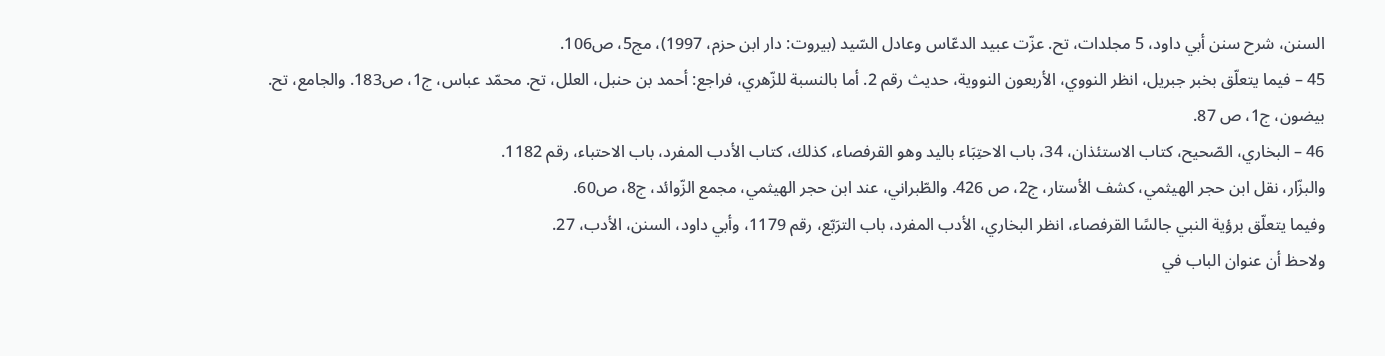السنن، شرح سنن أبي داود، 5 مجلدات، تح. عزّت عبيد الدعّاس وعادل السّيد (بيروت: دار ابن حزم، 1997)، مج5، ص106.
45 – فيما يتعلّق بخبر جبريل، انظر النووي، الأربعون النووية، حديث رقم 2. أما بالنسبة للزّهري، فراجع: أحمد بن حنبل، العلل، تح. محمّد عباس، ج1، ص183. والجامع، تح. بيضون، ج1، ص 87.
46 – البخاري، الصّحيح، كتاب الاستئذان، 34، باب الاحتِبَاء باليد وهو القرفصاء، كذلك، كتاب الأدب المفرد، باب الاحتباء، رقم 1182.
والبزّار، نقل ابن حجر الهيثمي، كشف الأستار، ج2، ص 426. والطّبراني، عند ابن حجر الهيثمي، مجمع الزّوائد، ج8، ص60.
وفيما يتعلّق برؤية النبي جالسًا القرفصاء، انظر البخاري، الأدب المفرد، باب الترَبّع، رقم 1179، وأبي داود، السنن، الأدب، 27.
ولاحظ أن عنوان الباب في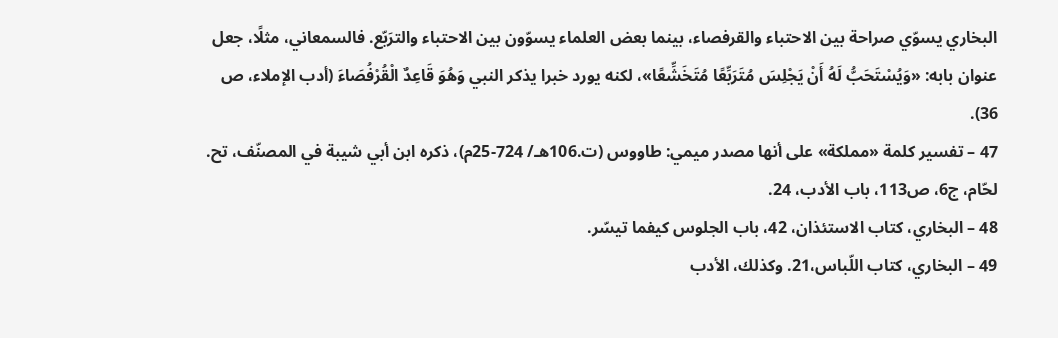البخاري يسوّي صراحة بين الاحتباء والقرفصاء، بينما بعض العلماء يسوّون بين الاحتباء والترَبّع. فالسمعاني، مثلًا، جعل عنوان بابه: «وَيُسْتَحَبُّ لَهُ أَنْ يَجْلِسَ مُتَرَبِّعًا مُتَخَشِّعًا»، لكنه يورد خبرا يذكر النبي وَهُوَ قَاعِدٌ الْقُرْفُصَاءَ (أدب الإملاء، ص 36).
47 – تفسير كلمة «مملكة» على أنها مصدر ميمي: طاووس (ت.106هـ/ 724-25م)، ذكره ابن أبي شيبة في المصنّف، تح. لحّام، ج6، ص113، باب الأدب، 24.
48 – البخاري، كتاب الاستئذان، 42، باب الجلوس كيفما تيسّر.
49 – البخاري، كتاب اللّباس،21. وكذلك، الأدب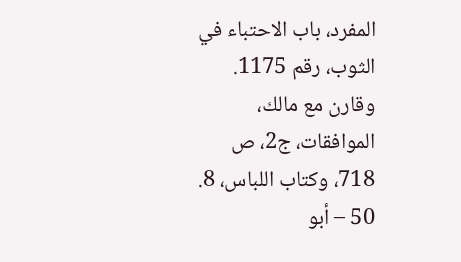المفرد، باب الاحتباء في الثوب، رقم 1175. وقارن مع مالك، الموافقات، ج2، ص 718، وكتاب اللباس، 8.
50 – أبو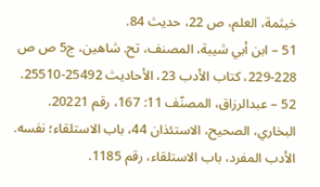خيثمة، العلم، ص 22، حديث 84.
51 – ابن أبي شيبة، المصنف، تح. شاهين، ج5 ص ص 228-229، كتاب الأدب 23، الأحاديث 25492-25510.
52 – عبدالرزاق، المصنّف 11: 167، رقم 20221. البخاري، الصحيح، الاستئذان 44، باب الاستلقاء؛ نفسه. الأدب المفرد، باب الاستلقاء، رقم 1185.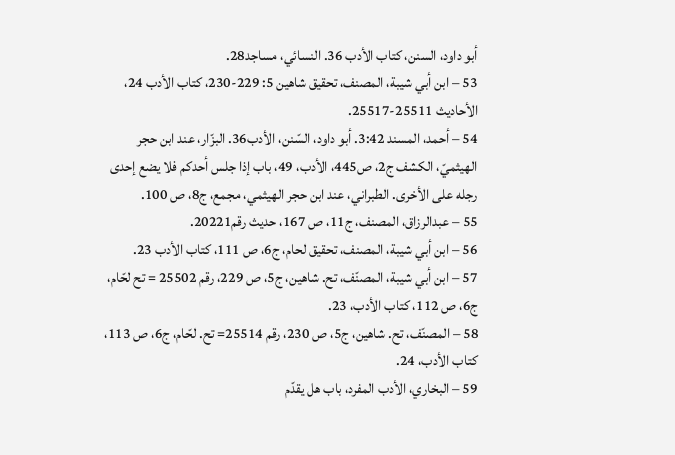أبو داود، السنن، كتاب الأدب 36. النسائي، مساجد28.
53 – ابن أبي شيبة، المصنف، تحقيق شاهين 5: 229-230، كتاب الأدب 24، الأحاديث 25511-25517.
54 – أحمد، المسند 3:42. أبو داود، السّنن، الأدب36. البزّار، عند ابن حجر الهيثميّ، الكشف ج2، ص445، الأدب، 49، باب إذا جلس أحدكم فلا يضع إحدى رجله على الأخرى. الطبراني، عند ابن حجر الهيثمي، مجمع، ج8، ص 100.
55 – عبدالرزاق، المصنف، ج11، ص 167، حديث رقم20221.
56 – ابن أبي شيبة، المصنف، تحقيق لحام، ج6، ص 111، كتاب الأدب 23.
57 – ابن أبي شيبة، المصنّف، تح. شاهين، ج5، ص 229، رقم 25502 = تح لحّام، ج6، ص 112، كتاب الأدب، 23.
58 – المصنّف، تح. شاهين، ج5، ص 230، رقم 25514= تح. لحّام، ج6، ص 113، كتاب الأدب، 24.
59 – البخاري، الأدب المفرد، باب هل يقدّم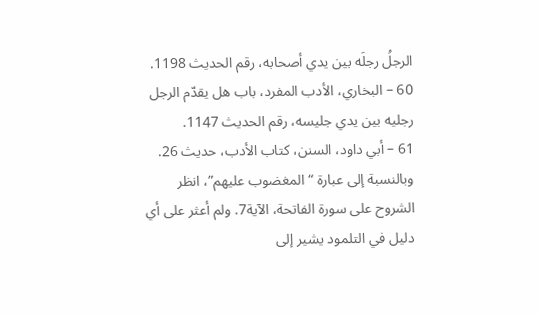الرجلُ رجلَه بين يدي أصحابه، رقم الحديث 1198.
60 – البخاري، الأدب المفرد، باب هل يقدّم الرجل رجليه بين يدي جليسه، رقم الحديث 1147.
61 – أبي داود، السنن، كتاب الأدب، حديث 26. وبالنسبة إلى عبارة “المغضوب عليهم”، انظر الشروح على سورة الفاتحة، الآية7. ولم أعثر على أي دليل في التلمود يشير إلى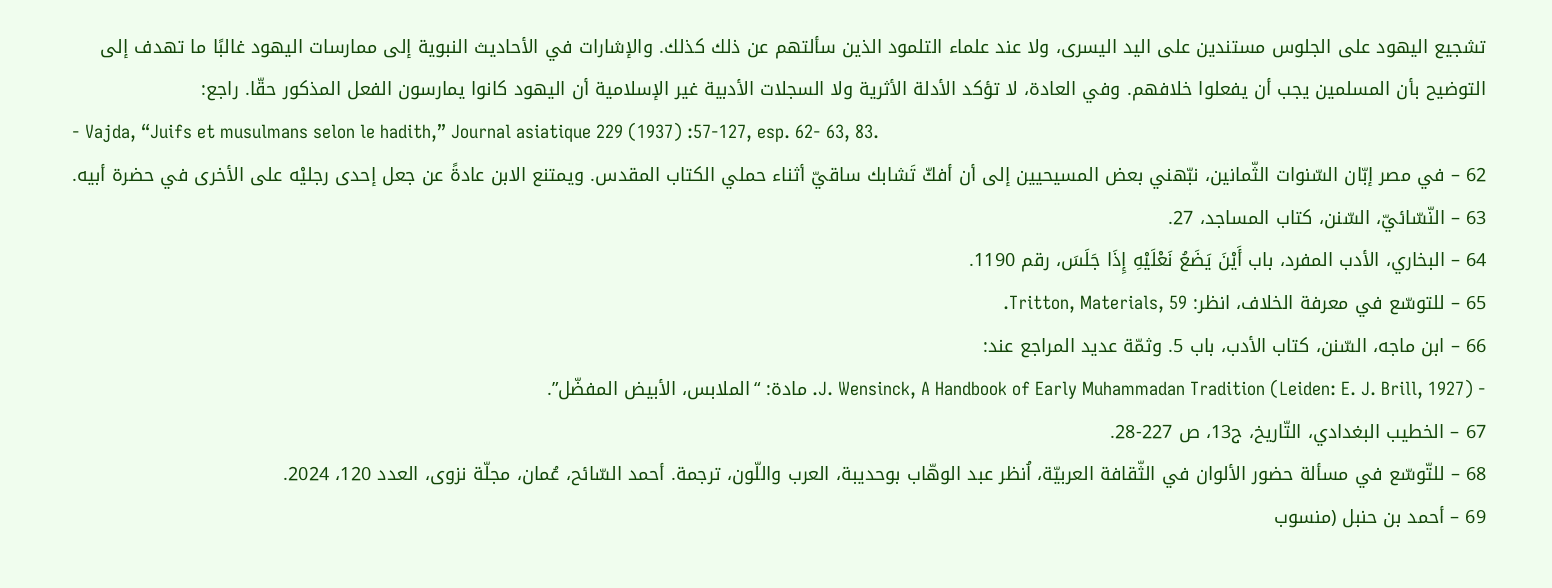تشجيع اليهود على الجلوس مستندين على اليد اليسرى، ولا عند علماء التلمود الذين سألتهم عن ذلك كذلك. والإشارات في الأحاديث النبوية إلى ممارسات اليهود غالبًا ما تهدف إلى التوضيح بأن المسلمين يجب أن يفعلوا خلافهم. وفي العادة، لا تؤكد الأدلة الأثرية ولا السجلات الأدبية غير الإسلامية أن اليهود كانوا يمارسون الفعل المذكور حقّا. راجع:
- Vajda, “Juifs et musulmans selon le hadith,” Journal asiatique 229 (1937) :57-127, esp. 62- 63, 83.
62 – في مصر إبّان السّنوات الثّمانين، نبّهني بعض المسيحيين إلى أن أفكّ تَشابك ساقيّ أثناء حملي الكتاب المقدس. ويمتنع الابن عادةً عن جعل إحدى رجليْه على الأخرى في حضرة أبيه.
63 – النّسّائيّ، السّنن، كتاب المساجد، 27.
64 – البخاري، الأدب المفرد، باب أَيْنَ يَضَعُ نَعْلَيْهِ إِذَا جَلَسَ، رقم 1190.
65 – للتوسّع في معرفة الخلاف، انظر: Tritton, Materials, 59.
66 – ابن ماجه، السّنن، كتاب الأدب، باب 5. وثمّة عديد المراجع عند:
- J. Wensinck, A Handbook of Early Muhammadan Tradition (Leiden: E. J. Brill, 1927). مادة: “الملابس، الأبيض المفضّل”.
67 – الخطيب البغدادي، التّاريخ، ج13، ص 227-28.
68 – للتّوسّع في مسألة حضور الألوان في الثّقافة العربيّة، اُنظر عبد الوهّاب بوحديبة، العرب واللّون، ترجمة. أحمد السّائح، عُمان، مجلّة نزوى، العدد 120، 2024.
69 – أحمد بن حنبل (منسوب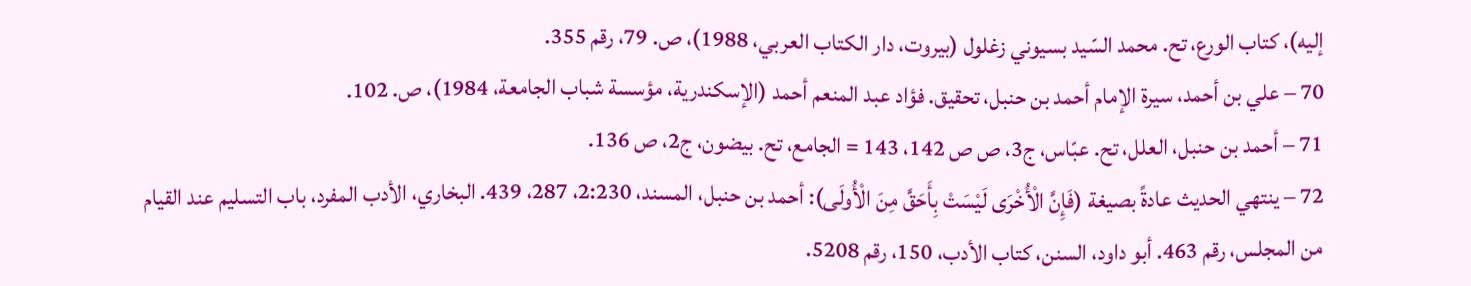إليه)، كتاب الورع، تح. محمد السّيد بسيوني زغلول (بيروت، دار الكتاب العربي، 1988)، ص. 79، رقم 355.
70 – علي بن أحمد، سيرة الإمام أحمد بن حنبل، تحقيق. فؤاد عبد المنعم أحمد (الإسكندرية، مؤسسة شباب الجامعة، 1984)، ص. 102.
71 – أحمد بن حنبل، العلل، تح. عبّاس، ج3، ص ص 142، 143 = الجامع، تح. بيضون، ج2، ص 136.
72 – ينتهي الحديث عادةً بصيغة (فَإِنَّ الْأُخْرَى لَيْسَتْ بِأَحَقَّ مِنَ الْأُولَى): أحمد بن حنبل، المسند، 2:230، 287، 439. البخاري، الأدب المفرد، باب التسليم عند القيام من المجلس، رقم 463. أبو داود، السنن، كتاب الأدب، 150، رقم 5208.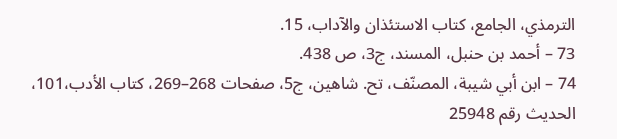الترمذي، الجامع، كتاب الاستئذان والآداب، 15.
73 – أحمد بن حنبل، المسند، ج3، ص 438.
74 – ابن أبي شيبة، المصنّف، تح. شاهين، ج5، صفحات 268–269، كتاب الأدب،101، الحديث رقم 25948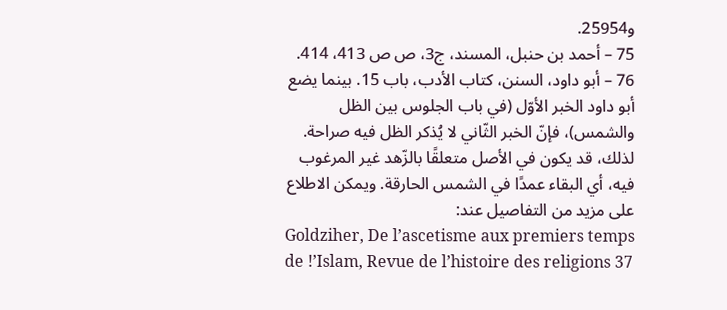و25954.
75 – أحمد بن حنبل، المسند، ج3، ص ص 413، 414.
76 – أبو داود، السنن، كتاب الأدب، باب 15. بينما يضع أبو داود الخبر الأوّل (في باب الجلوس بين الظل والشمس)، فإنّ الخبر الثّاني لا يُذكر الظل فيه صراحة. لذلك، قد يكون في الأصل متعلقًا بالزّهد غير المرغوب فيه، أي البقاء عمدًا في الشمس الحارقة. ويمكن الاطلاع على مزيد من التفاصيل عند:
Goldziher, De l’ascetisme aux premiers temps de !’Islam, Revue de l’histoire des religions 37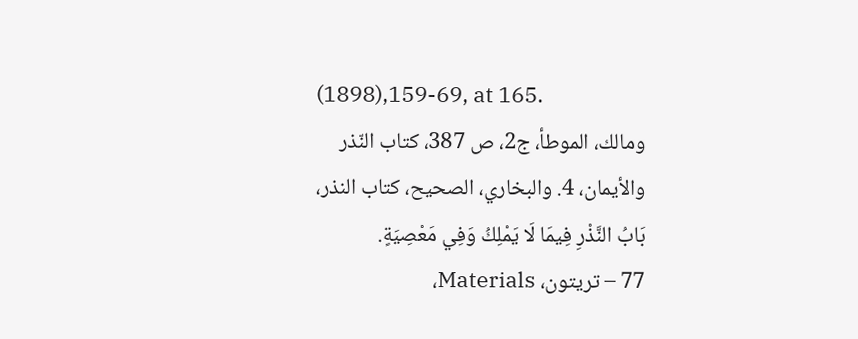(1898),159-69, at 165.
ومالك، الموطأ، ج2، ص 387، كتاب النّذر والأيمان، 4. والبخاري، الصحيح، كتاب النذر، بَابُ النَّذْرِ فِيمَا لَا يَمْلِكُ وَفِي مَعْصِيَةٍ.
77 – تريتون، Materials،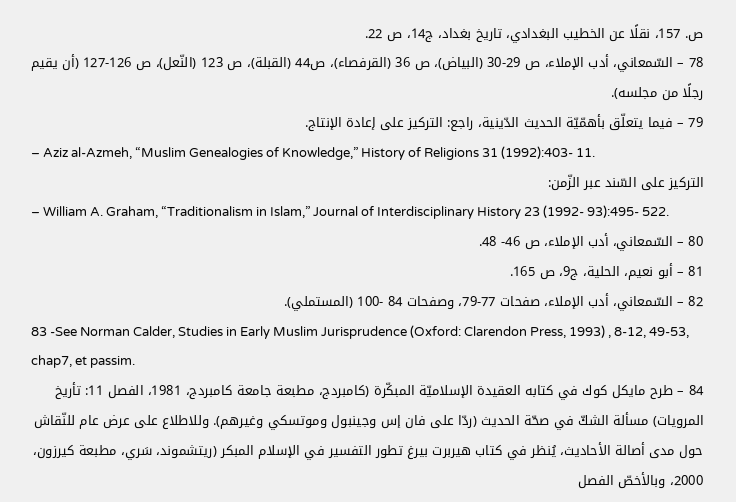ص. 157، نقلًا عن الخطيب البغدادي، تاريخ بغداد، ج14، ص 22.
78 – السّمعاني، أدب الإملاء، ص 29-30 (البياض)، ص 36 (القرفصاء)، ص44 (القبلة)، ص 123 (النّعل)، ص 126-127 (أن يقيم رجلًا من مجلسه).
79 – فيما يتعلّق بأهمّيّة الحديث الدّينية، راجع: التركيز على إعادة الإنتاج.
– Aziz al-Azmeh, “Muslim Genealogies of Knowledge,” History of Religions 31 (1992):403- 11.
التركيز على السّند عبر الزّمن:
– William A. Graham, “Traditionalism in Islam,” Journal of Interdisciplinary History 23 (1992- 93):495- 522.
80 – السّمعاني، أدب الإملاء، ص 46- 48.
81 – أبو نعيم، الحلية، ج9، ص 165.
82 – السّمعاني، أدب الإملاء، صفحات 77-79، وصفحات 84 -100 (المستملي).
83 -See Norman Calder, Studies in Early Muslim Jurisprudence (Oxford: Clarendon Press, 1993) , 8-12, 49-53, chap7, et passim.
84 – طرح مايكل كوك في كتابه العقيدة الإسلاميّة المبكّرة (كامبردج، مطبعة جامعة كامبردج، 1981، الفصل 11: تأريخ المرويات) مسألة الشكّ في صحّة الحديث (ردّا على فان إس وجينبول وموتسكي وغيرهم). وللاطلاع على عرض عام للنّقاش حول مدى أصالة الأحاديث، يُنظر في كتاب هيربرت بيرغ تطور التفسير في الإسلام المبكر (ريتشموند، سَري، مطبعة كيرزون، 2000، وبالأخصّ الفصل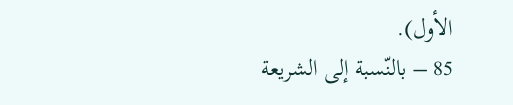الأول).
85 – بالنّسبة إلى الشريعة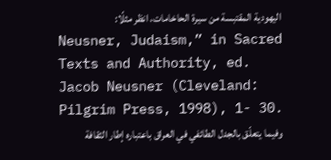اليهودية المقتبسة من سيرة الحاخامات، انظر مثلًا:
Neusner, Judaism,” in Sacred Texts and Authority, ed. Jacob Neusner (Cleveland: Pilgrim Press, 1998), 1- 30.
وفيما يتعلّق بالجدل الطائفي في العراق باعتباره إطار الثقافة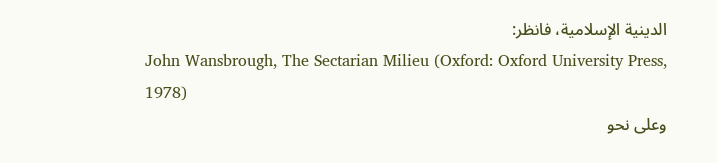الدينية الإسلامية، فانظر:
John Wansbrough, The Sectarian Milieu (Oxford: Oxford University Press, 1978)
وعلى نحو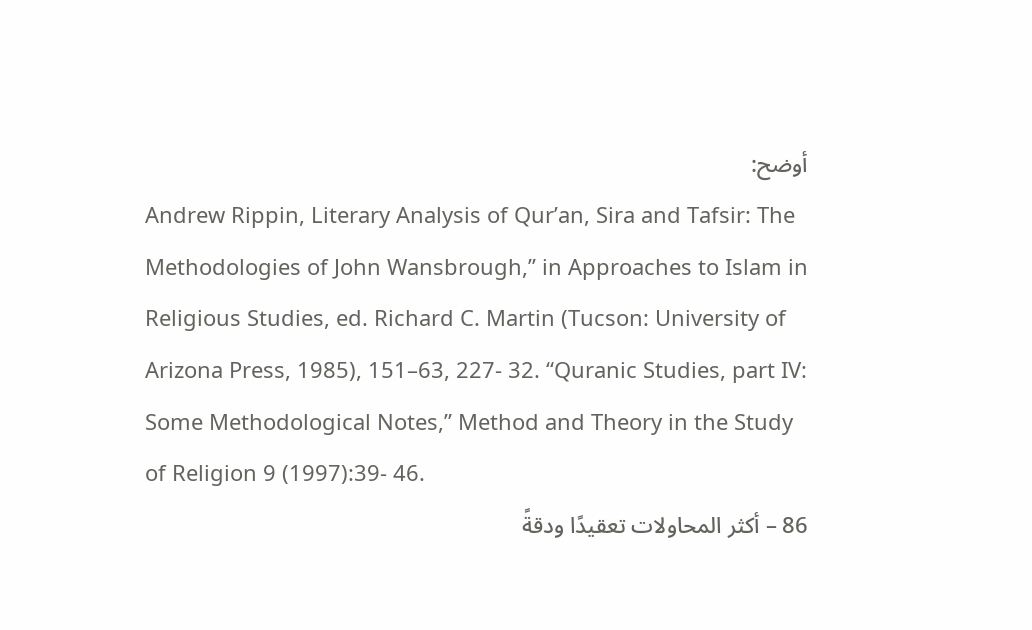أوضح:
Andrew Rippin, Literary Analysis of Qur’an, Sira and Tafsir: The Methodologies of John Wansbrough,” in Approaches to Islam in Religious Studies, ed. Richard C. Martin (Tucson: University of Arizona Press, 1985), 151–63, 227- 32. “Quranic Studies, part IV: Some Methodological Notes,” Method and Theory in the Study of Religion 9 (1997):39- 46.
86 – أكثر المحاولات تعقيدًا ودقةً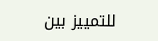للتمييز بين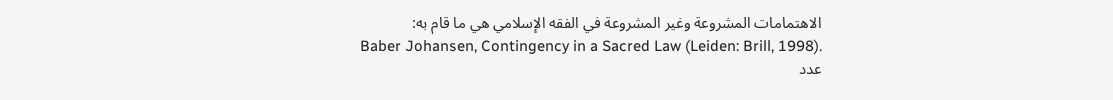الاهتمامات المشروعة وغير المشروعة في الفقه الإسلامي هي ما قام به:
Baber Johansen, Contingency in a Sacred Law (Leiden: Brill, 1998).
عدد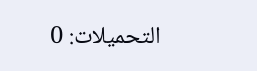التحميلات: 0